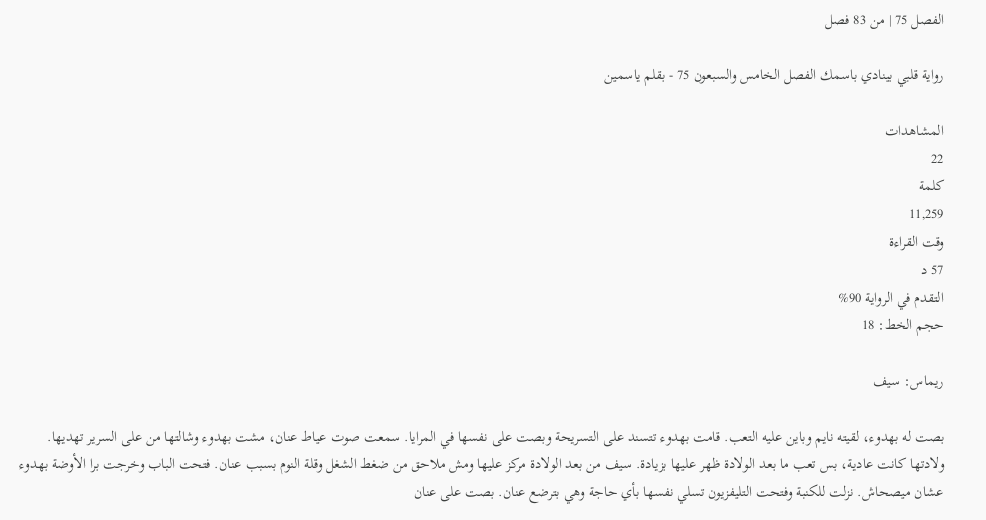الفصل 75 | من 83 فصل

رواية قلبي بينادي باسمك الفصل الخامس والسبعون 75 - بقلم ياسمين

المشاهدات
22
كلمة
11,259
وقت القراءة
57 د
التقدم في الرواية 90%
حجم الخط: 18

ريماس: سيف

بصت له بهدوء، لقيته نايم وباين عليه التعب. قامت بهدوء تتسند على التسريحة وبصت على نفسها في المرايا. سمعت صوت عياط عنان، مشت بهدوء وشالتها من على السرير تهديها. ولادتها كانت عادية، بس تعب ما بعد الولادة ظهر عليها بزيادة. سيف من بعد الولادة مركز عليها ومش ملاحق من ضغط الشغل وقلة النوم بسبب عنان. فتحت الباب وخرجت برا الأوضة بهدوء عشان ميصحاش. نزلت للكنبة وفتحت التليفزيون تسلي نفسها بأي حاجة وهي بترضع عنان. بصت على عنان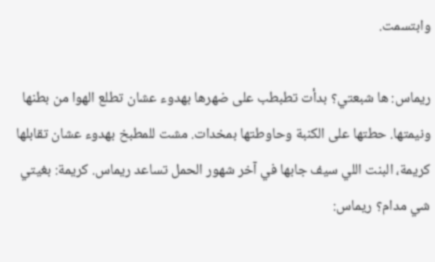وابتسمت.

ريماس: ها شبعتي؟ بدأت تطبطب على ضهرها بهدوء عشان تطلع الهوا من بطنها ونيمتها. حطتها على الكنبة وحاوطتها بمخدات. مشت للمطبخ بهدوء عشان تقابلها كريمة، البنت اللي سيف جابها في آخر شهور الحمل تساعد ريماس. كريمة: بغيتي شي مدام؟ ريماس: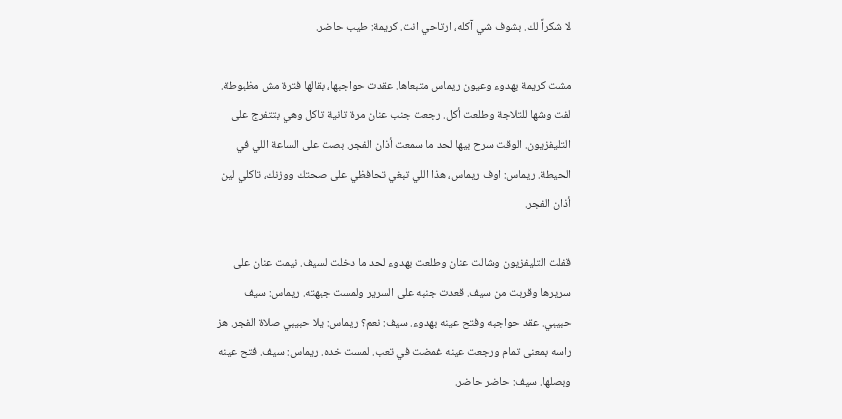لا شكراً لك. بشوف شي آكله، ارتاحي انت. كريمة: طيب حاضر.

مشت كريمة بهدوء وعيون ريماس متبعاها. عقدت حواجبها، بقالها فترة مش مظبوطة. لفت وشها للتلاجة وطلعت أكل. رجعت جنب عنان مرة تانية تاكل وهي بتتفرج على التليفزيون. الوقت سرح بيها لحد ما سمعت أذان الفجر. بصت على الساعة اللي في الحيطة. ريماس: اوف ريماس، هذا اللي تبغي تحافظي على صحتك ووزنك، تاكلي لين أذان الفجر.

قفلت التليفزيون وشالت عنان وطلعت بهدوء لحد ما دخلت لسيف. نيمت عنان على سريرها وقربت من سيف. قعدت جنبه على السرير ولمست جبهته. ريماس: سيف حبيبي. عقد حواجبه وفتح عينه بهدوء. سيف: نعم؟ ريماس: يلا حبيبي صلاة الفجر. هز راسه بمعنى تمام ورجعت عينه غمضت في تعب. لمست خده. ريماس: سيف. فتح عينه وبصلها. سيف: حاضر حاضر.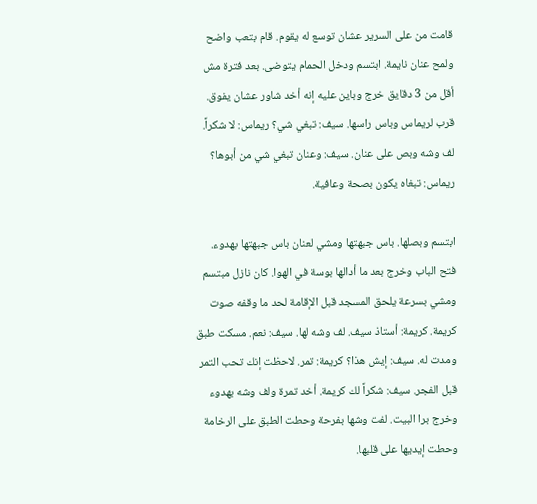قامت من على السرير عشان توسع له يقوم. قام بتعب واضح ولمح عنان نايمة. ابتسم ودخل الحمام يتوضى. بعد فترة مش أقل من 3 دقايق خرج وباين عليه إنه أخد شاور عشان يفوق. قرب لريماس وباس راسها. سيف: تبغي شي؟ ريماس: لا شكراً. لف وشه وبص على عنان. سيف: وعنان تبغي شي من أبوها؟ ريماس: تبغاه يكون بصحة وعافية.

ابتسم وبصلها. باس جبهتها ومشي لعنان باس جبهتها بهدوء. فتح الباب وخرج بعد ما أدالها بوسة في الهوا. كان نازل مبتسم ومشي بسرعة يلحق المسجد قبل الإقامة لحد ما وقفه صوت كريمة. كريمة: أستاذ سيف. لف وشه لها. سيف: نعم. مسكت طبق ومدت له. سيف: إيش هذا؟ كريمة: تمر. لاحظت إنك تحب التمر قبل الفجر. سيف: شكراً لك كريمة. أخد تمرة ولف وشه بهدوء وخرج برا البيت. لفت وشها بفرحة وحطت الطبق على الرخامة وحطت إيديها على قلبها.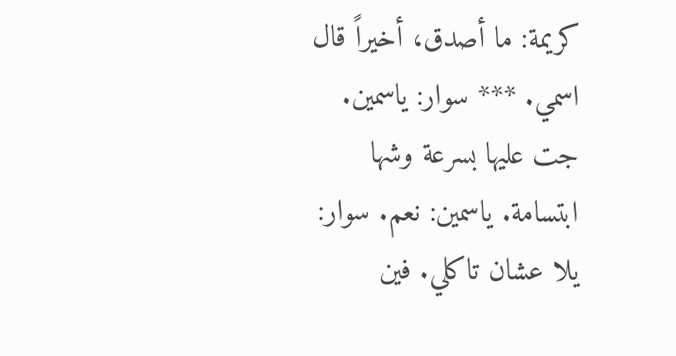كريمة: ما أصدق، أخيراً قال اسمي. *** سوار: ياسمين. جت عليها بسرعة وشها ابتسامة. ياسمين: نعم. سوار: يلا عشان تاكلي. فين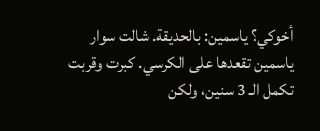أخوكي؟ ياسمين: بالحديقة. شالت سوار ياسمين تقعدها على الكرسي. كبرت وقربت تكمل الـ 3 سنين، ولكن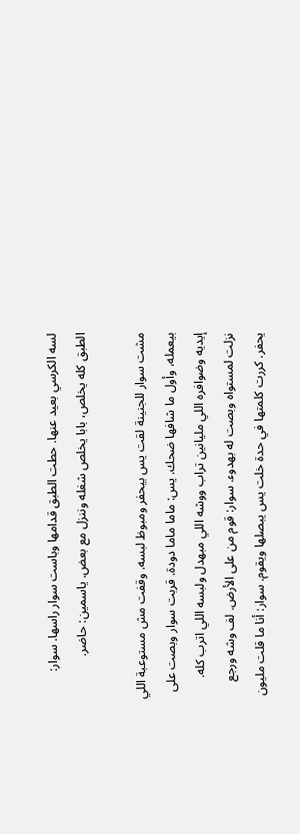لسه الكرسي بعيد عنها. حطت الطبق قدامها وباست سوار راسها. سوار: الطبق كله يخلص، بابا يخلص شغله وننزل مع بعض. ياسمين: حاضر.

مشت سوار للجنينة لقت يس بيحفر ومبوظ لبسه. وقفت مش مستوعبة اللي بيعمله، وأول ما شافها ضحك. يس: ماما ماما دودة. قربت سوار وبصت على إيديه وضوافره اللي مليانين تراب ووشه اللي مبهدل ولبسه اللي اترب كله. نزلت لمستواه وبصت له بهدوء. سوار: قوم من على الأرض. لف وشه ورجع يحفر. كررت كلمتها في حدة خلت يس يبصلها ويقوم. سوار: أنا ما قلت مليون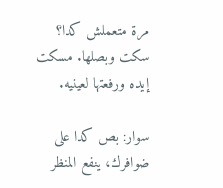مرة متعملش كدا؟ سكت وبصلها. مسكت إيده ورفعتها لعينيه.

سوار: بص كدا على ضوافرك، ينفع المنظر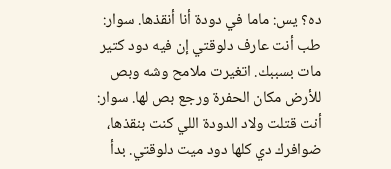ده؟ يس: ماما في دودة أنا أنقذها. سوار: طب أنت عارف دلوقتي إن فيه دود كتير مات بسببك. اتغيرت ملامح وشه وبص للأرض مكان الحفرة ورجع بص لها. سوار: أنت قتلت ولاد الدودة اللي كنت بنقذها، ضوافرك دي كلها دود ميت دلوقتي. بدأ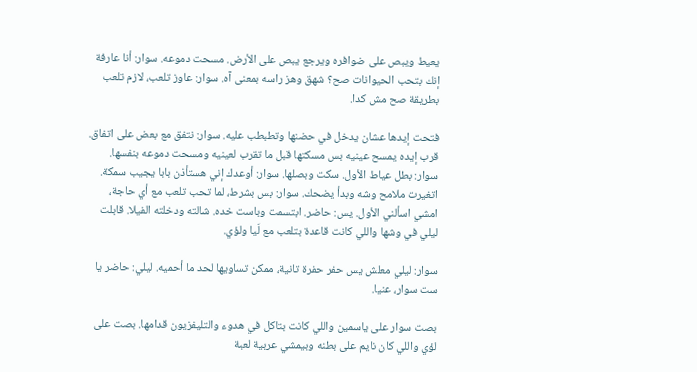يعيط ويبص على ضوافره ويرجع يبص على الأرض. مسحت دموعه. سوار: أنا عارفة إنك بتحب الحيوانات صح؟ شهق وهز راسه بمعنى آه. سوار: عاوز تلعب، لازم تلعب بطريقة صح مش كدا.

فتحت إيدها عشان يدخل في حضنها وتطبطب عليه. سوار: نتفق مع بعض على اتفاق. قرب إيده يمسح عينيه بس مسكتها قبل ما تقرب لعينيه ومسحت دموعه بنفسها. سوار: بطل عياط الأول. سكت وبصلها. سوار: أوعدك إني هستأذن بابا يجيب سمكة. اتغيرت ملامح وشه وبدأ يضحك. سوار: بس بشرط، لما تحب تلعب مع أي حاجة، امشي اسألني الأول. يس: حاضر. ابتسمت وباست خده. شالته ودخلته الفيلا. قابلت ليلي في وشها واللي كانت قاعدة بتلعب مع لَيا ولؤي.

سوار: ليلي معلش يس حفر حفرة تانية، ممكن تساويها لحد ما أحميه. ليلي: حاضر يا ست سوار، عنيا.

بصت سوار على ياسمين واللي كانت بتاكل في هدوء والتليفزيون قدامها. بصت على لؤي واللي كان نايم على بطنه وبيمشي عربية لعبة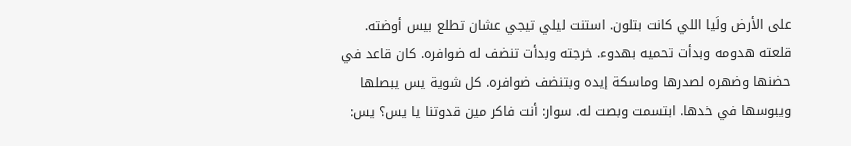على الأرض ولَيا اللي كانت بتلون. استنت ليلي تيجي عشان تطلع بيس أوضته. قلعته هدومه وبدأت تحميه بهدوء. خرجته وبدأت تنضف له ضوافره. كان قاعد في حضنها وضهره لصدرها وماسكة إيده وبتنضف ضوافره. كل شوية يس يبصلها ويبوسها في خدها. ابتسمت وبصت له. سوار: أنت فاكر مين قدوتنا يا يس؟ يس: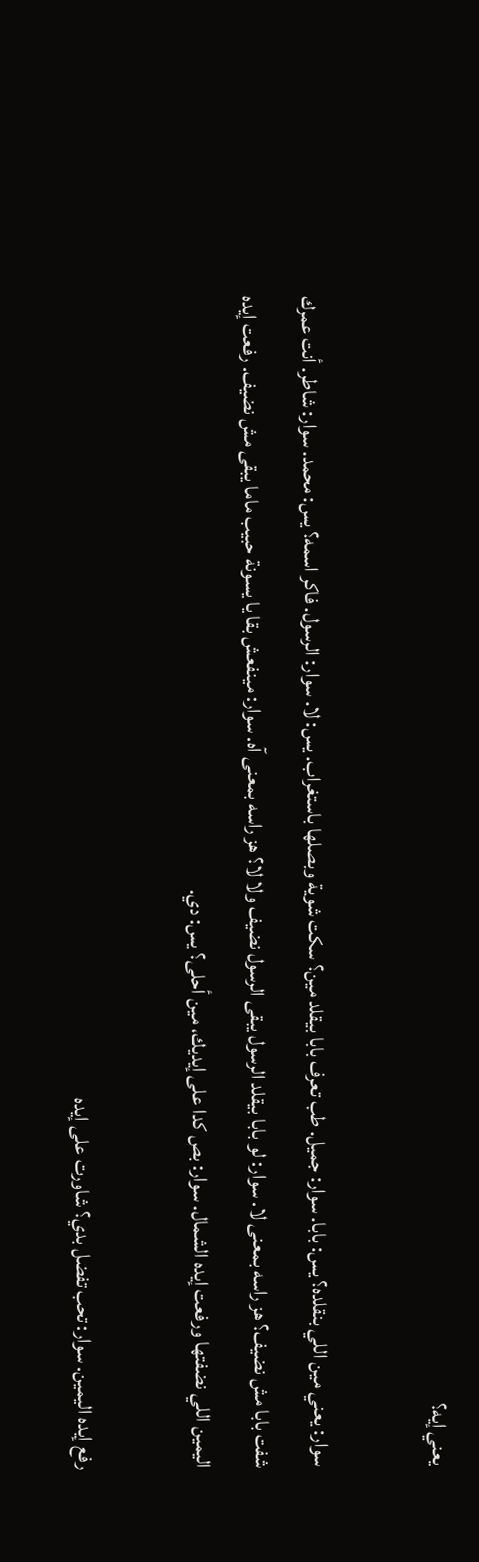يعني إيه؟

سوار: يعني مين اللي بنقلده؟ يس: بابا. سوار: جميل. طب تعرف بابا بيقلد مين؟ سكت شوية وبصلها باستغراب. يس: لا. سوار: الرسول. فاكر اسمه؟ يس: محمد. سوار: شاطر. أنت عمرك شفت بابا مش نضيف؟ هز راسه بمعنى لا. سوار: لو بابا بيقلد الرسول يبقى الرسول نضيف ولا لا؟ هز راسه بمعنى آه. سوار: مينفعش بقا يا يسونة حبيب ماما يبقى مش نضيف. رفعت إيده اليمين اللي نضفتها ورفعت إيده الشمال. سوار: بص كدا على إيديك، مين أحلى؟ يس: دي.

رفع إيده اليمين. سوار: تحب تفضل بدي؟ شاورت على إيده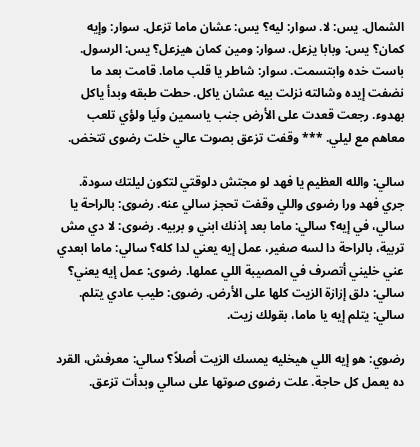الشمال. يس: لا. سوار: ليه؟ يس: عشان ماما تزعل. سوار: وإيه كمان؟ يس: وبابا يزعل. سوار: ومين كمان هيزعل؟ يس: الرسول. باست خده وابتسمت. سوار: شاطر يا قلب ماما. قامت بعد ما نضفت إيده وشالته نزلت بيه عشان ياكل. حطت طبقه وبدأ ياكل بهدوء. رجعت قعدت على الأرض جنب ياسمين ولَيا ولؤي تلعب معاهم مع ليلي. *** وقفت تزعق بصوت عالي خلت رضوى تتخض.

سالي: والله العظيم يا فهد لو مجتش دلوقتي لتكون ليلتك سودة. جري فهد ورا رضوى واللي وقفت تحجز سالي عنه. رضوى: بالراحة يا سالي، في إيه؟ سالي: ماما بعد إذنك ابني و بربيه. رضوى: لا دي مش تربية، بالراحة دا لسه صغير، عمل إيه يعني لدا كله؟ سالي: ماما ابعدي عني خليني أتصرف في المصيبة اللي عملها. رضوى: عمل إيه يعني؟ سالي: دلق إزازة الزيت كلها على الأرض. رضوى: طيب عادي يتلم. سالي: يتلم إيه يا ماما، بقولك زيت.

رضوي: هو إيه اللي هيخليه يمسك الزيت أصلاً؟ سالي: معرفش، القرد ده يعمل كل حاجة. علت رضوى صوتها على سالي وبدأت تزعق.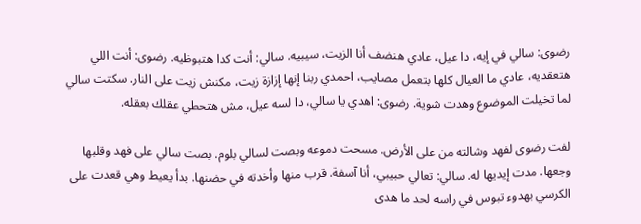رضوى: سالي في إيه، دا عيل، عادي هنضف أنا الزيت، سيبيه. سالي: أنت كدا هتبوظيه. رضوى: أنت اللي هتعقديه، عادي ما العيال كلها بتعمل مصايب، احمدي ربنا إنها إزازة زيت، مكنش زيت على النار. سكتت سالي لما تخيلت الموضوع وهدت شوية. رضوى: اهدي يا سالي، دا لسه عيل، مش هتحطي عقلك بعقله.

لفت رضوى لفهد وشالته من على الأرض. مسحت دموعه وبصت لسالي بلوم. بصت سالي على فهد وقلبها وجعها. مدت إيديها له. سالي: تعالي حبيبي، أنا آسفة. قرب منها وأخدته في حضنها. بدأ يعيط وهي قعدت على الكرسي بهدوء تبوس في راسه لحد ما هدى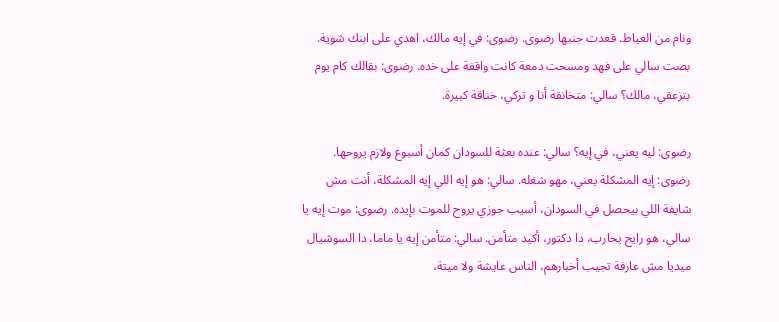ونام من العياط. قعدت جنبها رضوى. رضوى: في إيه مالك، اهدي على ابنك شوية. بصت سالي على فهد ومسحت دمعة كانت واقفة على خده. رضوى: بقالك كام يوم بتزعقي، مالك؟ سالي: متخانقة أنا و تركي، خناقة كبيرة.

رضوى: ليه يعني، في إيه؟ سالي: عنده بعثة للسودان كمان أسبوع ولازم يروحها. رضوى: إيه المشكلة يعني، مهو شغله. سالي: هو إيه اللي إيه المشكلة، أنت مش شايفة اللي بيحصل في السودان، أسيب جوزي يروح للموت بإيده. رضوى: موت إيه يا سالي، هو رايح يحارب، دا دكتور، أكيد متأمن. سالي: متأمن إيه يا ماما، دا السوشيال ميديا مش عارفة تجيب أخبارهم، الناس عايشة ولا ميتة،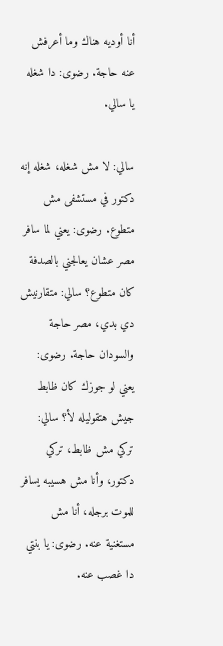أنا أوديه هناك وما أعرفش عنه حاجة. رضوى: دا شغله يا سالي.

سالي: لا مش شغله، شغله إنه دكتور في مستشفى مش متطوع. رضوى: يعني لما سافر مصر عشان يعالجني بالصدفة كان متطوع؟ سالي: متقارنيش دي بدي، مصر حاجة والسودان حاجة. رضوى: يعني لو جوزك كان ظابط جيش هتقوليله لأ؟ سالي: تركي مش ظابط، تركي دكتور، وأنا مش هسيبه يسافر للموت برجله، أنا مش مستغنية عنه. رضوى: يا بنتي دا غصب عنه.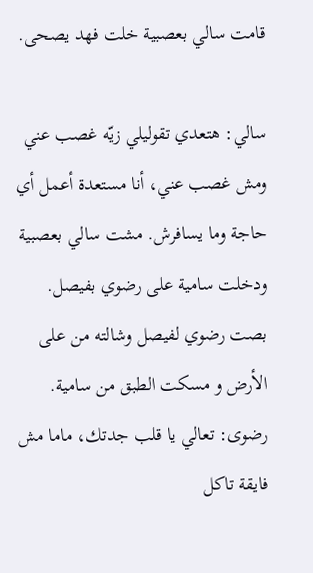قامت سالي بعصبية خلت فهد يصحى.

سالي: هتعدي تقوليلي زيّه غصب عني ومش غصب عني، أنا مستعدة أعمل أي حاجة وما يسافرش. مشت سالي بعصبية ودخلت سامية على رضوي بفيصل. بصت رضوي لفيصل وشالته من على الأرض و مسكت الطبق من سامية. رضوى: تعالي يا قلب جدتك، ماما مش فايقة تاكل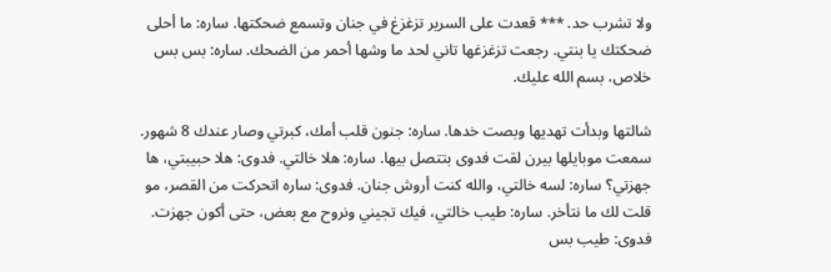ولا تشرب حد. *** قعدت على السرير تزغزغ في جنان وتسمع ضحكتها. ساره: ما أحلى ضحكتك يا بنتي. رجعت تزغزغها تاني لحد ما وشها أحمر من الضحك. ساره: بس بس خلاص، بسم الله عليك.

شالتها وبدأت تهديها وبصت خدها. ساره: جنون قلب أمك، كبرتي وصار عندك 8 شهور. سمعت موبايلها بيرن لقت فدوى بتتصل بيها. ساره: هلا خالتي. فدوى: هلا حبيبتي، ها جهزتي؟ ساره: لسه خالتي، والله كنت أروش جنان. فدوى: ساره اتحركت من القصر، مو قلت لك ما نتأخر. ساره: طيب خالتي، فيك تجيني ونروح مع بعض، حتى أكون جهزت. فدوى: طيب بس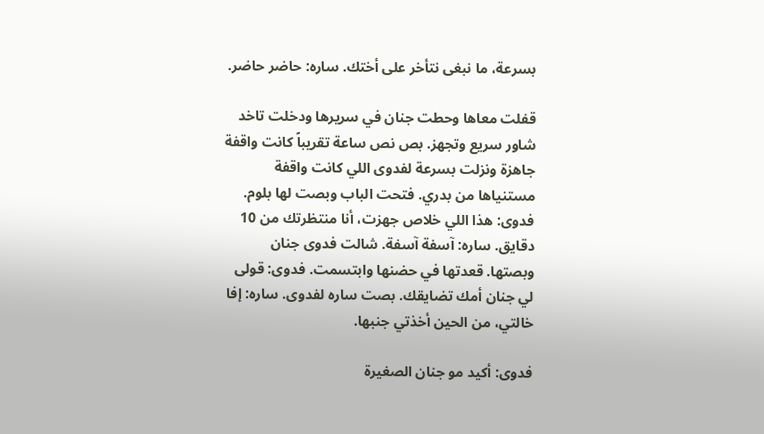بسرعة، ما نبغى نتأخر على أختك. ساره: حاضر حاضر.

قفلت معاها وحطت جنان في سريرها ودخلت تاخد شاور سريع وتجهز. بص نص ساعة تقريباً كانت واقفة جاهزة ونزلت بسرعة لفدوى اللي كانت واقفة مستنياها من بدري. فتحت الباب وبصت لها بلوم. فدوى: هذا اللي خلاص جهزت، أنا منتظرتك من 10 دقايق. ساره: آسفة آسفة. شالت فدوى جنان وبصتها. قعدتها في حضنها وابتسمت. فدوى: قولى لي جنان أمك تضايقك. بصت ساره لفدوى. ساره: إفا خالتي، من الحين أخذتي جنبها.

فدوى: أكيد مو جنان الصغيرة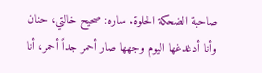صاحبة الضحكة الحلوة. ساره: صحيح خالتي، حنان وأنا أدغدغها اليوم وجهها صار أحمر جداً أحمر، أنا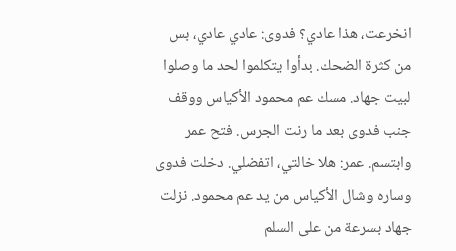انخرعت، هذا عادي؟ فدوى: عادي عادي، بس من كثرة الضحك. بدأوا يتكلموا لحد ما وصلوا لبيت جهاد. مسك عم محمود الأكياس ووقف جنب فدوى بعد ما رنت الجرس. فتح عمر وابتسم. عمر: هلا خالتي، اتفضلي. دخلت فدوى وساره وشال الأكياس من يد عم محمود. نزلت جهاد بسرعة من على السلم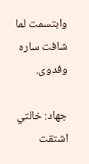وابتسمت لما شافت ساره وفدوى.

جهاد: خالتي اشتقت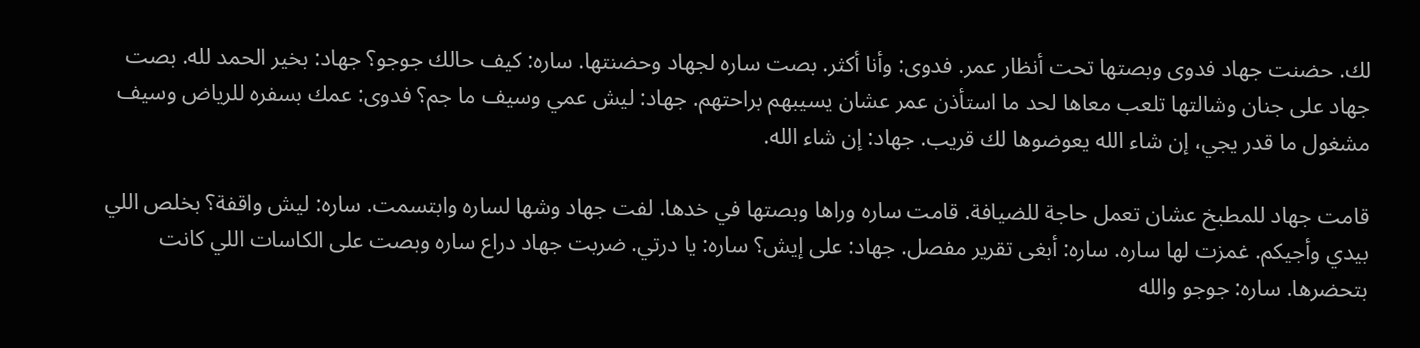لك. حضنت جهاد فدوى وبصتها تحت أنظار عمر. فدوى: وأنا أكثر. بصت ساره لجهاد وحضنتها. ساره: كيف حالك جوجو؟ جهاد: بخير الحمد لله. بصت جهاد على جنان وشالتها تلعب معاها لحد ما استأذن عمر عشان يسيبهم براحتهم. جهاد: ليش عمي وسيف ما جم؟ فدوى: عمك بسفره للرياض وسيف مشغول ما قدر يجي، إن شاء الله يعوضوها لك قريب. جهاد: إن شاء الله.

قامت جهاد للمطبخ عشان تعمل حاجة للضيافة. قامت ساره وراها وبصتها في خدها. لفت جهاد وشها لساره وابتسمت. ساره: ليش واقفة؟ بخلص اللي بيدي وأجيكم. غمزت لها ساره. ساره: أبغى تقرير مفصل. جهاد: على إيش؟ ساره: يا درتي. ضربت جهاد دراع ساره وبصت على الكاسات اللي كانت بتحضرها. ساره: جوجو والله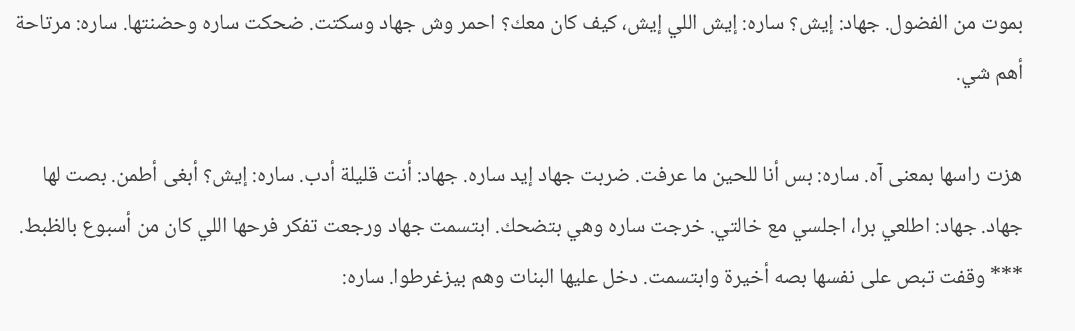بموت من الفضول. جهاد: إيش؟ ساره: إيش اللي إيش، كيف كان معك؟ احمر وش جهاد وسكتت. ضحكت ساره وحضنتها. ساره: مرتاحة أهم شي.

هزت راسها بمعنى آه. ساره: بس أنا للحين ما عرفت. ضربت جهاد إيد ساره. جهاد: أنت قليلة أدب. ساره: إيش؟ أبغى أطمن. بصت لها جهاد. جهاد: اطلعي برا، اجلسي مع خالتي. خرجت ساره وهي بتضحك. ابتسمت جهاد ورجعت تفكر فرحها اللي كان من أسبوع بالظبط. *** وقفت تبص على نفسها بصه أخيرة وابتسمت. دخل عليها البنات وهم بيزغرطوا. ساره: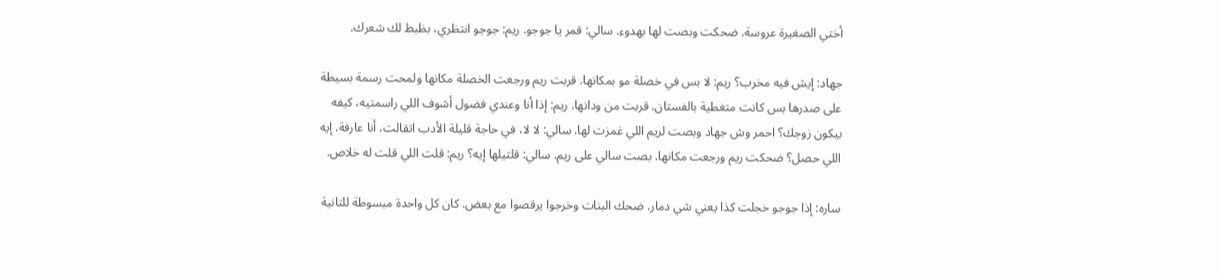أختي الصغيرة عروسة. ضحكت وبصت لها بهدوء. سالي: قمر يا جوجو. ريم: جوجو انتظري، بظبط لك شعرك.

جهاد: إيش فيه مخرب؟ ريم: لا بس في خصلة مو بمكانها. قربت ريم ورجعت الخصلة مكانها ولمحت رسمة بسيطة على صدرها بس كانت متغطية بالفستان. قربت من ودانها. ريم: إذا أنا وعندي فضول أشوف اللي راسمتيه، كيفه بيكون زوجك؟ احمر وش جهاد وبصت لريم اللي غمزت لها. سالي: لا لا، في حاجة قليلة الأدب اتقالت، أنا عارفة. إيه اللي حصل؟ ضحكت ريم ورجعت مكانها. بصت سالي على ريم. سالي: قلتيلها إيه؟ ريم: قلت اللي قلت له خلاص.

ساره: إذا جوجو خجلت كذا يعني شي دمار. ضحك البنات وخرجوا يرقصوا مع بعض. كان كل واحدة مبسوطة للتانية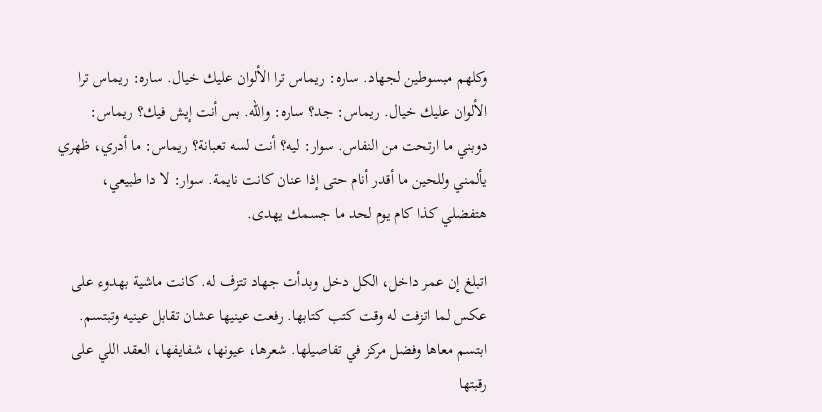وكلهم مبسوطين لجهاد. ساره: ريماس ترا الألوان عليك خيال. ساره: ريماس ترا الألوان عليك خيال. ريماس: جد؟ ساره: والله. بس أنت إيش فيك؟ ريماس: دوبني ما ارتحت من النفاس. سوار: ليه؟ أنت لسه تعبانة؟ ريماس: ما أدري، ظهري يألمني وللحين ما أقدر أنام حتى إذا عنان كانت نايمة. سوار: لا دا طبيعي، هتفضلي كذا كام يوم لحد ما جسمك يهدى.

اتبلغ إن عمر داخل، الكل دخل وبدأت جهاد تتزف له. كانت ماشية بهدوء على عكس لما اتزفت له وقت كتب كتابها. رفعت عينيها عشان تقابل عينيه وتبتسم. ابتسم معاها وفضل مركز في تفاصيلها. شعرها، عيونها، شفايفها، العقد اللي على رقبتها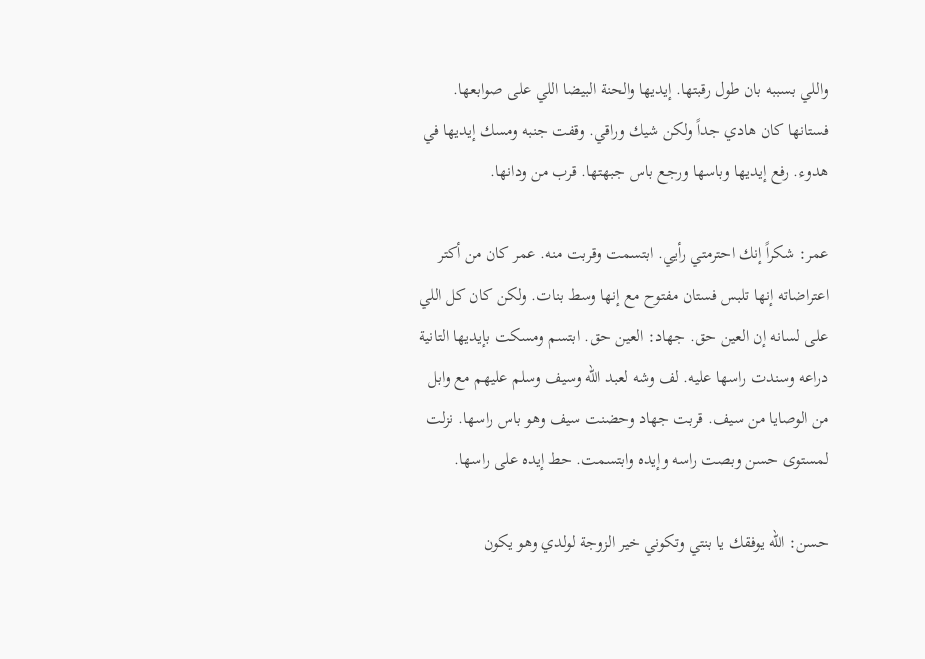واللي بسببه بان طول رقبتها. إيديها والحنة البيضا اللي على صوابعها. فستانها كان هادي جداً ولكن شيك وراقي. وقفت جنبه ومسك إيديها في هدوء. رفع إيديها وباسها ورجع باس جبهتها. قرب من ودانها.

عمر: شكراً إنك احترمتي رأيي. ابتسمت وقربت منه. عمر كان من أكتر اعتراضاته إنها تلبس فستان مفتوح مع إنها وسط بنات. ولكن كان كل اللي على لسانه إن العين حق. جهاد: العين حق. ابتسم ومسكت بإيديها التانية دراعه وسندت راسها عليه. لف وشه لعبد الله وسيف وسلم عليهم مع وابل من الوصايا من سيف. قربت جهاد وحضنت سيف وهو باس راسها. نزلت لمستوى حسن وبصت راسه وإيده وابتسمت. حط إيده على راسها.

حسن: الله يوفقك يا بنتي وتكوني خير الزوجة لولدي وهو يكون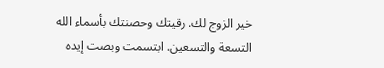خير الزوج لك. رقيتك وحصنتك بأسماء الله التسعة والتسعين. ابتسمت وبصت إيده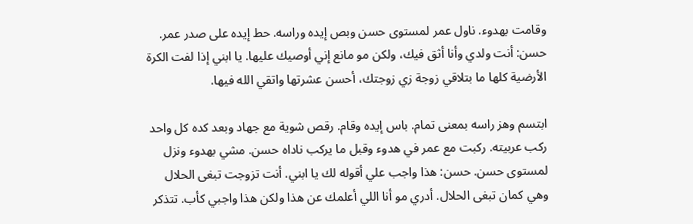وقامت بهدوء. ناول عمر لمستوى حسن وبص إيده وراسه. حط إيده على صدر عمر. حسن: أنت ولدي وأنا أثق فيك، ولكن مو مانع إني أوصيك عليها. يا ابني إذا لفت الكرة الأرضية كلها ما بتلاقي زوجة زي زوجتك، أحسن عشرتها واتقي الله فيها.

ابتسم وهز راسه بمعنى تمام. باس إيده وقام. رقص شوية مع جهاد وبعد كده كل واحد ركب عربيته. ركبت مع عمر في هدوء وقبل ما يركب ناداه حسن. مشي بهدوء ونزل لمستوى حسن. حسن: هذا واجب علي أقوله لك يا ابني. أنت تزوجت تبغى الحلال وهي كمان تبغى الحلال. أدري مو أنا اللي أعلمك عن هذا ولكن هذا واجبي كأب. تتذكر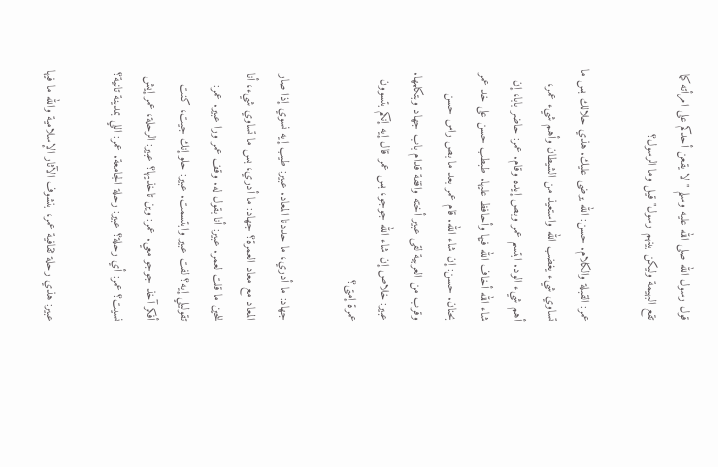قول رسول الله صلى الله عليه وسلم "لا يقعن أحدكم على امرأته كما تقع البهيمة وليكن بينهم رسول" قيل وما الرسول؟

عمر: القبلة والكلام. حسن: الله يرضى عليك. هذي حلالك بس ما تساوي شيء يغضب الله واستعيذ من الشيطان وأهم شيء عمر، أهم شيء الود. ابتسم عمر وبص إيده وقام. عمر: حاضر بابا، إن شاء الله أخاف الله فيها وأحافظ عليها. طبطب حسن على خد عمر بحنان. حسن: إن شاء الله. قام عمر بعد ما بص راس حسن وقرب من العربية لقى عبير أخته واقفة قدام باب جهاد وبتكلمها. عبير: خلاص إن شاء الله جوجو، بس عمر قال إيه إنكم بتسوون عمرة إمتى؟

جهاد: ما أدري، ما حددنا المعاد. عبير: طيب إيه نسوي إذا صار المعاد مع معاد العمرة؟ جهاد: ما أدري، بس ما تساوي شيء، أنا للحين ما قلت لعمر. عبير: أنا بقول له. وقف عمر ورا عبير. عمر: تقوليلي إيه؟ لفت عبير وابتسمت. عبير: حلو إنك جيت، كنت أفكر آخذ جوجو معي. عمر: وين تاخذيها؟ عبير: الرحلة، عمر إيش نسيت؟ عمر: أي رحلة؟ عبير: رحلة الجامعة. عمر: اللي بمدينة تانية؟

عبير: هذي رحلة ثقافية عمر، بنشوف الآثار الإسلامية والله ما فيها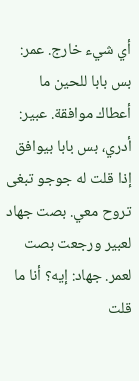أي شيء خارج. عمر: بس بابا للحين ما أعطاك موافقة. عبير: أدري، بس بابا بيوافق إذا قلت له جوجو تبغى تروح معي. بصت جهاد لعبير ورجعت بصت لعمر. جهاد: إيه؟ أنا ما قلت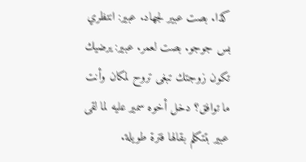كذا. بصت عبير لجهاد. عبير: انتظري بس جوجو. بصت لعمر. عبير: يرضيك تكون زوجتك تبغى تروح لمكان وأنت ما توافق؟ دخل أخوه سمير عليه لما لقى عبير بتتكلم بقالها فترة طويلة.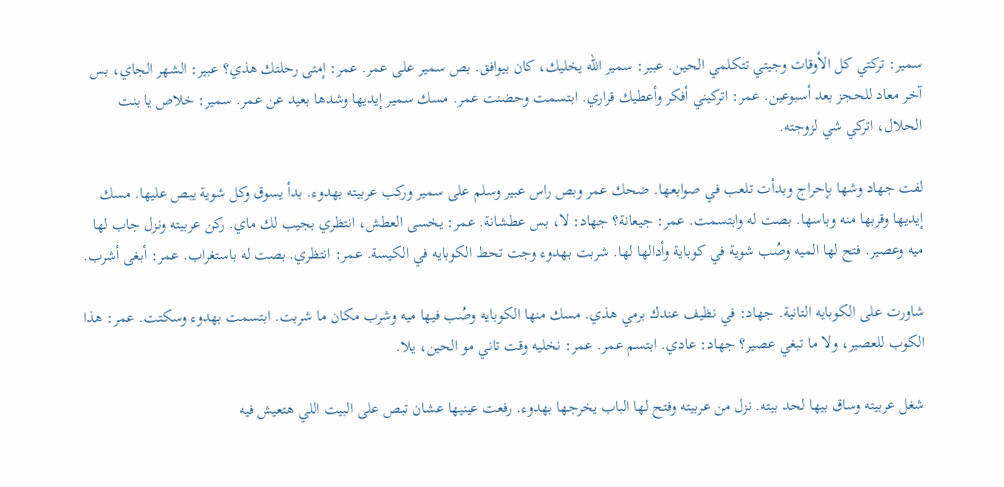سمير: تركتي كل الأوقات وجيتي تتكلمي الحين. عبير: سمير الله يخليك، كان بيوافق. بص سمير على عمر. عمر: إمتى رحلتك هذي؟ عبير: الشهر الجاي، بس آخر معاد للحجز بعد أسبوعين. عمر: اتركيني أفكر وأعطيك قراري. ابتسمت وحضنت عمر. مسك سمير إيديها وشدها بعيد عن عمر. سمير: خلاص يا بنت الحلال، اتركي شي لزوجته.

لفت جهاد وشها بإحراج وبدأت تلعب في صوابعها. ضحك عمر وبص راس عبير وسلم على سمير وركب عربيته بهدوء. بدأ يسوق وكل شوية يبص عليها. مسك إيديها وقربها منه وباسها. بصت له وابتسمت. عمر: جيعانة؟ جهاد: لا، بس عطشانة. عمر: يخسى العطش، انتظري بجيب لك ماي. ركن عربيته ونزل جاب لها ميه وعصير. فتح لها الميه وصُب شوية في كوباية وأدالها لها. شربت بهدوء وجت تحط الكوبايه في الكيسة. عمر: انتظري. بصت له باستغراب. عمر: أبغى أشرب.

شاورت على الكوبايه التانية. جهاد: في نظيف عندك برمي هذي. مسك منها الكوبايه وصُب فيها ميه وشرب مكان ما شربت. ابتسمت بهدوء وسكتت. عمر: هذا الكوب للعصير، ولا ما تبغي عصير؟ جهاد: عادي. ابتسم عمر. عمر: نخليه وقت تاني مو الحين، يلا.

شغل عربيته وساق بيها لحد بيته. نزل من عربيته وفتح لها الباب يخرجها بهدوء. رفعت عينيها عشان تبص على البيت اللي هتعيش فيه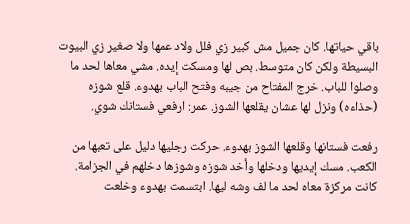باقي حياتها. كان جميل مش كبير زي فلل ولاد عمها ولا صغير زي البيوت البسيطة ولكن كان متوسط. بص لها ومسكت إيده. مشي معاها لحد ما وصلوا للباب. خرج المفتاح من جيبه وفتح الباب بهدوء. قلع شوزه (حذاءه) ونزل لها عشان يقلعها الشوز. عمر: ارفعي فستانك شوي.

رفعت فستانها وقلعها الشوز بهدوء. حركت رجليها دليل على تعبها من الكعب. مسك إيديها ودخلها وأخد شوزه وشوزها دخلهم في الجزامة. كانت مركزة معاه لحد ما لف وشه ليها. ابتسمت بهدوء وخلعت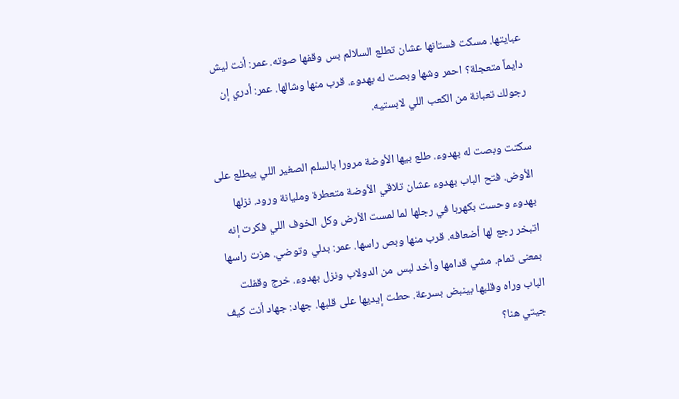عبايتها. مسكت فستانها عشان تطلع السلالم بس وقفها صوته. عمر: أنت ليش دايماً متعجلة؟ احمر وشها وبصت له بهدوء. قرب منها وشالها. عمر: أدري إن رجولك تعبانة من الكعب اللي لابستيه.

سكتت وبصت له بهدوء. طلع بيها الأوضة مرورا بالسلم الصغير اللي بيطلع على الأوض. فتح الباب بهدوء عشان تلاقي الأوضة متعطرة ومليانة ورود. نزلها بهدوء وحست بكهربا في رجلها لما لمست الأرض وكل الخوف اللي فكرت إنه اتبخر رجع لها أضعافه. قرب منها وبص راسها. عمر: بدلي وتوضي. هزت راسها بمعنى تمام. مشي قدامها وأخد لبس من الدولاب ونزل بهدوء. خرج وقفلت الباب وراه وقلبها بينبض بسرعة. حطت إيديها على قلبها. جهاد: جهاد أنت كيف جيتي هنا؟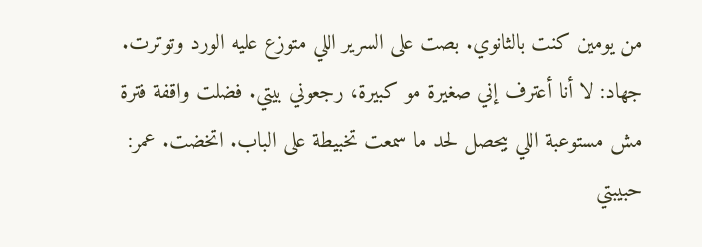من يومين كنت بالثانوي. بصت على السرير اللي متوزع عليه الورد وتوترت. جهاد: لا أنا أعترف إني صغيرة مو كبيرة، رجعوني بيتي. فضلت واقفة فترة مش مستوعبة اللي بيحصل لحد ما سمعت تخبيطة على الباب. اتخضت. عمر: حبيبتي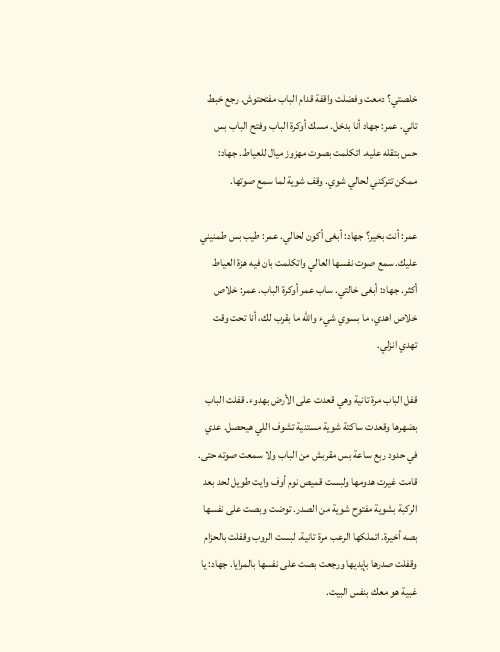خلصتي؟ دمعت وفضلت واقفة قدام الباب مفتحتوش. رجع خبط تاني. عمر: جهاد أنا بدخل. مسك أوكرة الباب وفتح الباب بس حس بتقله عليه. اتكلمت بصوت مهزوز ميال للعياط. جهاد: ممكن تتركني لحالي شوي. وقف شوية لما سمع صوتها.

عمر: أنت بخير؟ جهاد: أبغى أكون لحالي. عمر: طيب بس طمنيني عليك. سمع صوت نفسها العالي واتكلمت بان فيه هزة العياط أكثر. جهاد: أبغى خالتي. ساب عمر أوكرة الباب. عمر: خلاص خلاص اهدي، ما بسوي شيء والله ما بقرب لك، أنا تحت وقت تهدي انزلي.

قفل الباب مرة تانية وهي قعدت على الأرض بهدوء. قفلت الباب بضهرها وقعدت ساكتة شوية مستنية تشوف اللي هيحصل. عدي في حدود ربع ساعة بس مقربش من الباب ولا سمعت صوته حتى. قامت غيرت هدومها ولبست قميص نوم أوف وايت طويل لحد بعد الركبة بشوية مفتوح شوية من الصدر. توضت وبصت على نفسها بصه أخيرة. اتملكها الرعب مرة تانية. لبست الروب وقفلت بالحزام وقفلت صدرها بإيديها ورجعت بصت على نفسها بالمرايا. جهاد: يا غبية هو معك بنفس البيت.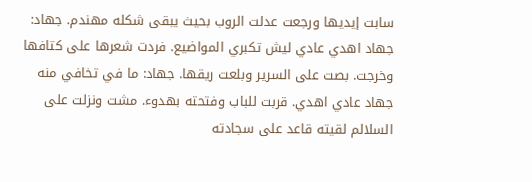سابت إيديها ورجعت عدلت الروب بحيث يبقى شكله مهندم. جهاد: جهاد اهدي عادي ليش تكبري المواضيع. فردت شعرها على كتافها وخرجت. بصت على السرير وبلعت ريقها. جهاد: ما في تخافي منه جهاد عادي اهدي. قربت للباب وفتحته بهدوء. مشت ونزلت على السلالم لقيته قاعد على سجادته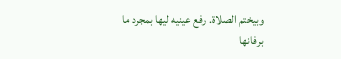وبيختم الصلاة. رفع عينيه ليها بمجرد ما برفانها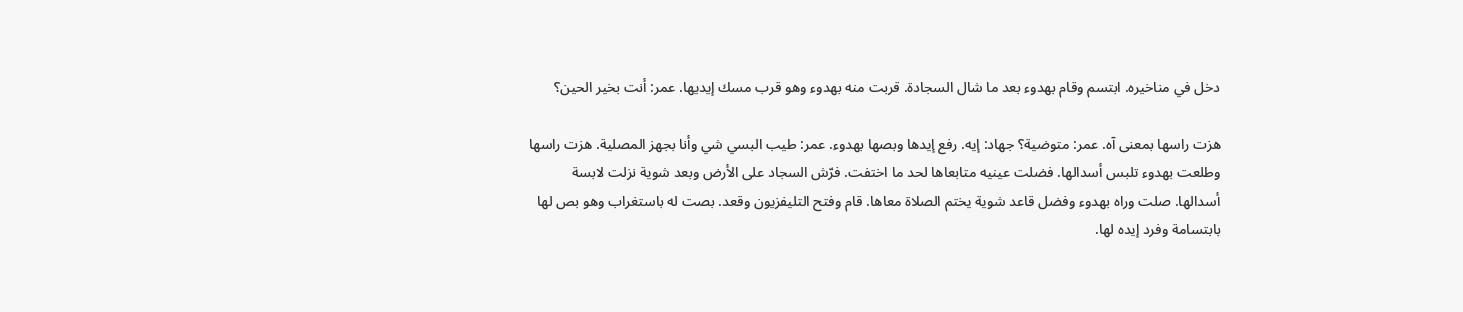دخل في مناخيره. ابتسم وقام بهدوء بعد ما شال السجادة. قربت منه بهدوء وهو قرب مسك إيديها. عمر: أنت بخير الحين؟

هزت راسها بمعنى آه. عمر: متوضية؟ جهاد: إيه. رفع إيدها وبصها بهدوء. عمر: طيب البسي شي وأنا بجهز المصلية. هزت راسها وطلعت بهدوء تلبس أسدالها. فضلت عينيه متابعاها لحد ما اختفت. فرّش السجاد على الأرض وبعد شوية نزلت لابسة أسدالها. صلت وراه بهدوء وفضل قاعد شوية يختم الصلاة معاها. قام وفتح التليفزيون وقعد. بصت له باستغراب وهو بص لها بابتسامة وفرد إيده لها.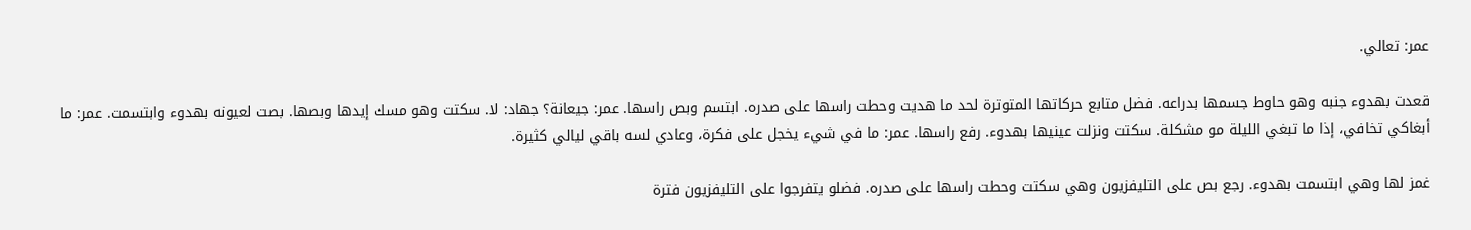عمر: تعالي.

قعدت بهدوء جنبه وهو حاوط جسمها بدراعه. فضل متابع حركاتها المتوترة لحد ما هديت وحطت راسها على صدره. ابتسم وبص راسها. عمر: جيعانة؟ جهاد: لا. سكتت وهو مسك إيدها وبصها. بصت لعيونه بهدوء وابتسمت. عمر: ما أبغاكي تخافي، إذا ما تبغي الليلة مو مشكلة. سكتت ونزلت عينيها بهدوء. رفع راسها. عمر: ما في شيء يخجل على فكرة، وعادي لسه باقي ليالي كثيرة.

غمز لها وهي ابتسمت بهدوء. رجع بص على التليفزيون وهي سكتت وحطت راسها على صدره. فضلو يتفرجوا على التليفزيون فترة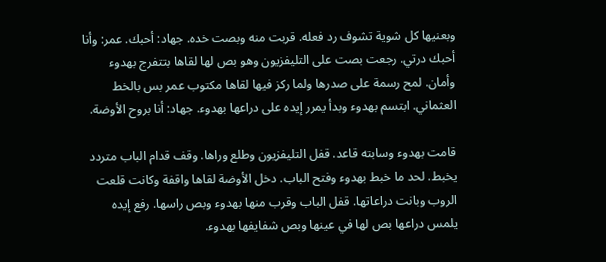وبعنيها كل شوية تشوف رد فعله. قربت منه وبصت خده. جهاد: أحبك. عمر: وأنا أحبك درتي. رجعت بصت على التليفزيون وهو بص لها لقاها بتتفرج بهدوء وأمان. لمح رسمة على صدرها ولما ركز فيها لقاها مكتوب عمر بس بالخط العثماني. ابتسم بهدوء وبدأ يمرر إيده على دراعها بهدوء. جهاد: أنا بروح الأوضة.

قامت بهدوء وسابته قاعد. قفل التليفزيون وطلع وراها. وقف قدام الباب متردد يخبط. لحد ما خبط بهدوء وفتح الباب. دخل الأوضة لقاها واقفة وكانت قلعت الروب وبانت دراعاتها. قفل الباب وقرب منها بهدوء وبص راسها. رفع إيده يلمس دراعها بص لها في عينها وبص شفايفها بهدوء.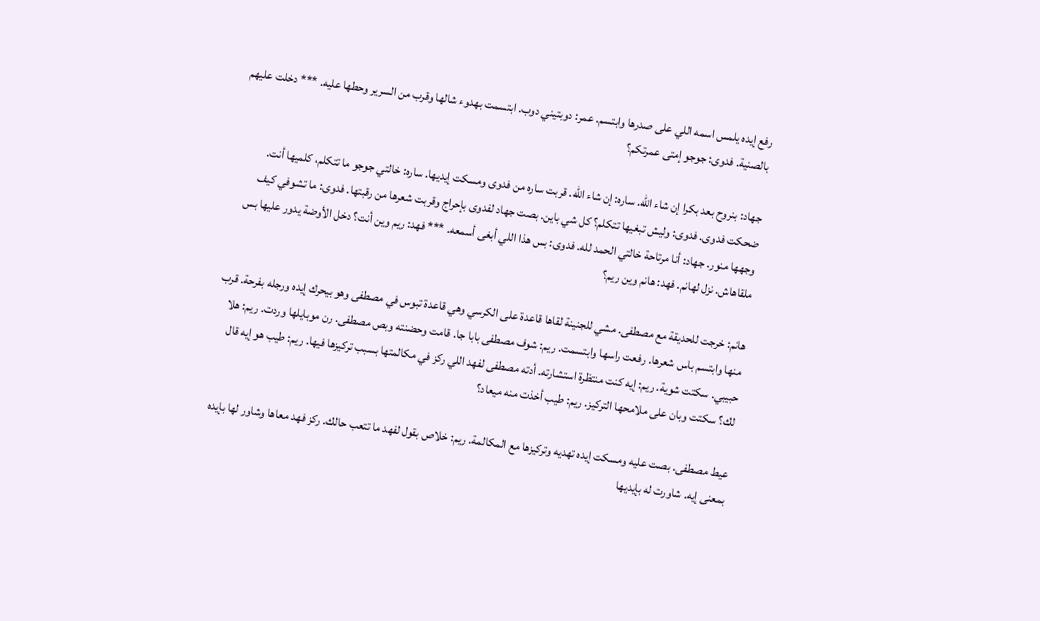رفع إيده يلمس اسمه اللي على صدرها وابتسم. عمر: دوبتيني دوب. ابتسمت بهدوء شالها وقرب من السرير وحطها عليه. *** دخلت عليهم بالصنية. فدوى: جوجو إمتى عمرتكم؟

جهاد: بنروح بعد بكرا إن شاء الله. ساره: إن شاء الله. قربت ساره من فدوى ومسكت إيديها. ساره: خالتي جوجو ما تتكلم، كلميها أنت. ضحكت فدوى. فدوى: وليش تبغيها تتكلم؟ كل شي باين. بصت جهاد لفدوى بإحراج وقربت شعرها من رقبتها. فدوى: ما تشوفي كيف وجهها منور. جهاد: أنا مرتاحة خالتي الحمد لله. فدوى: بس هذا اللي أبغى أسمعه. *** فهد: ريم وين أنت؟ دخل الأوضة يدور عليها بس ملقاهاش. نزل لهانم. فهد: هانم وين ريم؟

هانم: خرجت للحديقة مع مصطفى. مشي للجنينة لقاها قاعدة على الكرسي وهي قاعدة تبوس في مصطفى وهو بيحرك إيده ورجله بفرحة. قرب منها وابتسم باس شعرها. رفعت راسها وابتسمت. ريم: شوف مصطفى بابا جا. قامت وحضنته وبص مصطفى. رن موبايلها وردت. ريم: هلا حبيبي. سكتت شوية. ريم: إيه كنت منتظرة استشارته. أدته مصطفى لفهد اللي ركز في مكالمتها بسبب تركيزها فيها. ريم: طيب هو إيه قال لك؟ سكتت وبان على ملامحها التركيز. ريم: طيب أخذت منه ميعاد؟

عيط مصطفى. بصت عليه ومسكت إيده تهديه وتركيزها مع المكالمة. ريم: خلاص بقول لفهد ما تتعب حالك. ركز فهد معاها وشاور لها بإيده بمعنى إيه. شاورت له بإيديها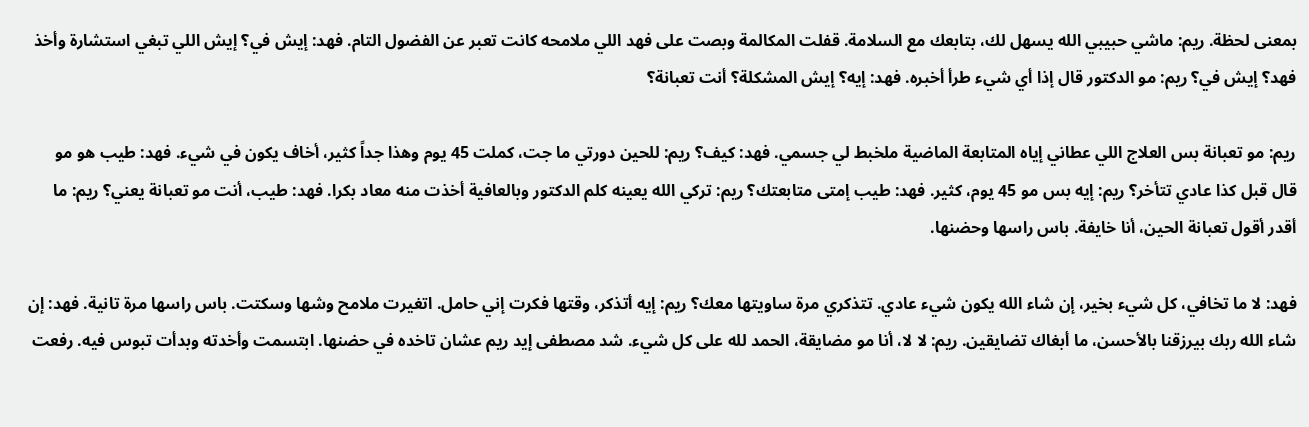بمعنى لحظة. ريم: ماشي حبيبي الله يسهل لك، بتابعك مع السلامة. قفلت المكالمة وبصت على فهد اللي ملامحه كانت تعبر عن الفضول التام. فهد: إيش في؟ إيش اللي تبغي استشارة وأخذ فهد؟ إيش في؟ ريم: مو الدكتور قال إذا أي شيء طرأ أخبره. فهد: إيه؟ إيش المشكلة؟ أنت تعبانة؟

ريم: مو تعبانة بس العلاج اللي عطاني إياه المتابعة الماضية ملخبط لي جسمي. فهد: كيف؟ ريم: للحين دورتي ما جت، كملت 45 يوم وهذا جداً كثير، أخاف يكون في شيء. فهد: طيب هو مو قال قبل كذا عادي تتأخر؟ ريم: إيه بس مو 45 يوم، كثير. فهد: طيب إمتى متابعتك؟ ريم: تركي الله يعينه كلم الدكتور وبالعافية أخذت منه معاد بكرا. فهد: طيب، أنت مو تعبانة يعني؟ ريم: ما أقدر أقول تعبانة الحين، أنا خايفة. باس راسها وحضنها.

فهد: لا ما تخافي، كل شيء بخير، إن شاء الله يكون شيء عادي. تتذكري مرة ساويتها معك؟ ريم: إيه أتذكر، وقتها فكرت إني حامل. اتغيرت ملامح وشها وسكتت. باس راسها مرة تانية. فهد: إن شاء الله ربك بيرزقنا بالأحسن، ما أبغاك تضايقين. ريم: لا لا، أنا مو مضايقة، الحمد لله على كل شيء. شد مصطفى إيد ريم عشان تاخده في حضنها. ابتسمت وأخدته وبدأت تبوس فيه. رفعت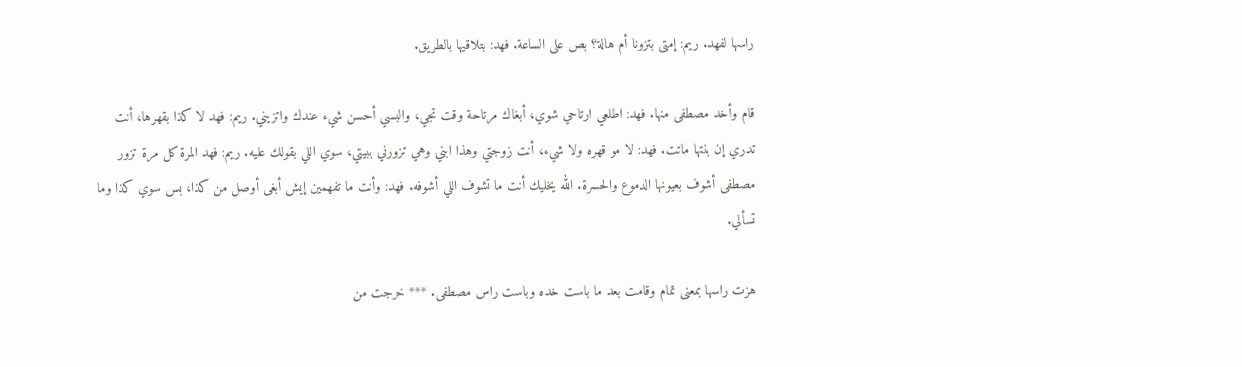راسها لفهد. ريم: إمتى بتزونا أم هالة؟ بص على الساعة. فهد: بتلاقيها بالطريق.

قام وأخد مصطفى منها. فهد: اطلعي ارتاحي شوي، أبغاك مرتاحة وقت تجي، والبسي أحسن شيء عندك واتزيني. ريم: فهد لا كذا بقهرها، أنت تدري إن بنتها ماتت. فهد: لا مو قهره ولا شيء، أنت زوجتي وهذا ابني وهي تزورني ببيتي، سوي اللي بقولك عليه. ريم: فهد المرة كل مرة تزور مصطفى أشوف بعيونها الدموع والحسرة. الله يخليك أنت ما تشوف اللي أشوفه. فهد: وأنت ما تفهمين إيش أبغى أوصل من كذا، بس سوي كذا وما تسألي.

هزت راسها بمعنى تمام وقامت بعد ما باست خده وباست راس مصطفى. *** خرجت من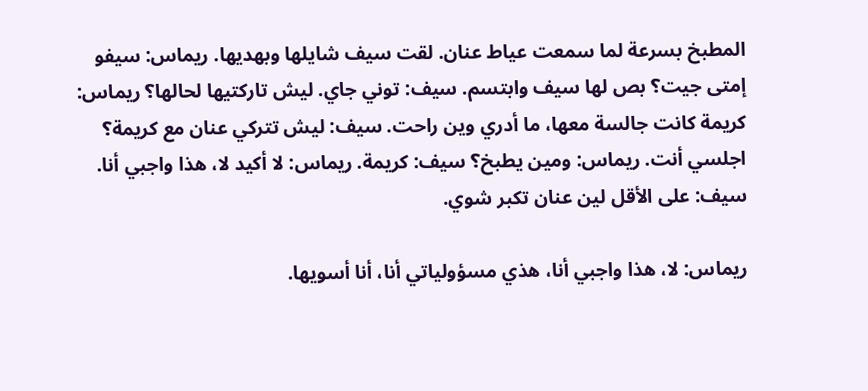المطبخ بسرعة لما سمعت عياط عنان. لقت سيف شايلها وبهديها. ريماس: سيفو إمتى جيت؟ بص لها سيف وابتسم. سيف: توني جاي. ليش تاركتيها لحالها؟ ريماس: كريمة كانت جالسة معها، ما أدري وين راحت. سيف: ليش تتركي عنان مع كريمة؟ اجلسي أنت. ريماس: ومين يطبخ؟ سيف: كريمة. ريماس: لا أكيد لا، هذا واجبي أنا. سيف: على الأقل لين عنان تكبر شوي.

ريماس: لا، هذا واجبي أنا، هذي مسؤولياتي أنا، أنا أسويها.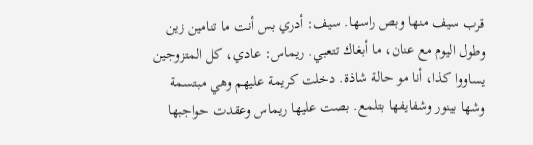قرب سيف منها وبص راسها. سيف: أدري بس أنت ما تنامين زين وطول اليوم مع عنان، ما أبغاك تتعبي. ريماس: عادي، كل المتزوجين يساووا كذا، أنا مو حالة شاذة. دخلت كريمة عليهم وهي مبتسمة وشها بينور وشفايفها بتلمع. بصت عليها ريماس وعقدت حواجبها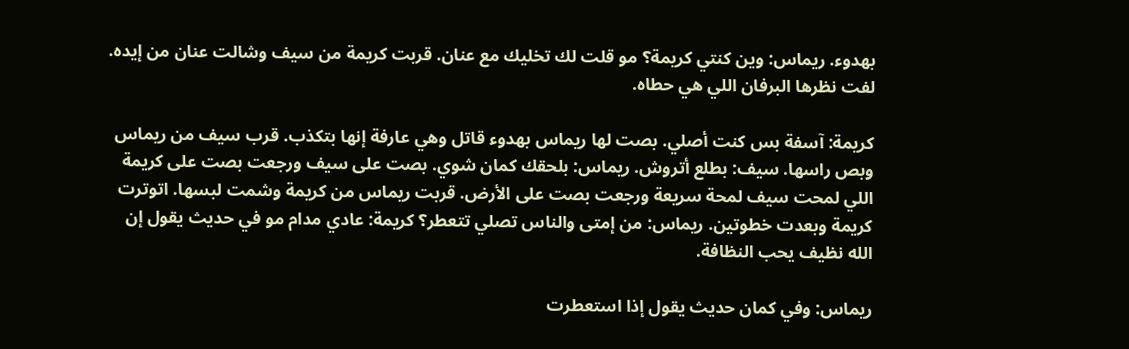بهدوء. ريماس: وين كنتي كريمة؟ مو قلت لك تخليك مع عنان. قربت كريمة من سيف وشالت عنان من إيده. لفت نظرها البرفان اللي هي حطاه.

كريمة: آسفة بس كنت أصلي. بصت لها ريماس بهدوء قاتل وهي عارفة إنها بتكذب. قرب سيف من ريماس وبص راسها. سيف: بطلع أتروش. ريماس: بلحقك كمان شوي. بصت على سيف ورجعت بصت على كريمة اللي لمحت سيف لمحة سريعة ورجعت بصت على الأرض. قربت ريماس من كريمة وشمت لبسها. اتوترت كريمة وبعدت خطوتين. ريماس: من إمتى والناس تصلي تتعطر؟ كريمة: عادي مدام مو في حديث يقول إن الله نظيف يحب النظافة.

ريماس: وفي كمان حديث يقول إذا استعطرت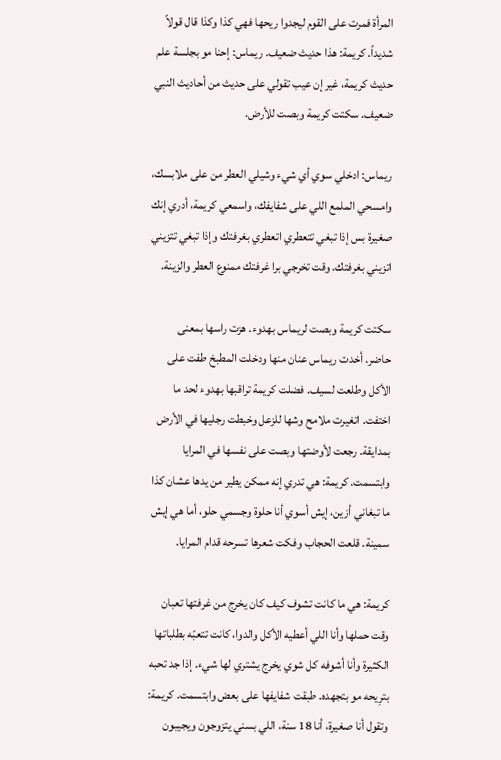المرأة فمرت على القوم ليجدوا ريحها فهي كذا وكذا قال قولاً شديداً. كريمة: هذا حديث ضعيف. ريماس: إحنا مو بجلسة علم حديث كريمة، غير إن عيب تقولي على حديث من أحاديث النبي ضعيف. سكتت كريمة وبصت للأرض.

ريماس: ادخلي سوي أي شيء وشيلي العطر من على ملابسك، وامسحي الملمع اللي على شفايفك، واسمعي كريمة، أدري إنك صغيرة بس إذا تبغي تتعطري اتعطري بغرفتك وإذا تبغي تتزيني اتزيني بغرفتك. وقت تخرجي برا غرفتك ممنوع العطر والزينة.

سكتت كريمة وبصت لريماس بهدوء. هزت راسها بمعنى حاضر. أخدت ريماس عنان منها ودخلت المطبخ طفت على الأكل وطلعت لسيف. فضلت كريمة تراقبها بهدوء لحد ما اختفت. اتغيرت ملامح وشها للزعل وخبطت رجليها في الأرض بمدايقة. رجعت لأوضتها وبصت على نفسها في المرايا وابتسمت. كريمة: هي تدري إنه ممكن يطير من يدها عشان كذا ما تبغاني أزين، إيش أسوي أنا حلوة وجسمي حلو، أما هي إيش سمينة. قلعت الحجاب وفكت شعرها تسرحه قدام المرايا.

كريمة: هي ما كانت تشوف كيف كان يخرج من غرفتها تعبان وقت حملها وأنا اللي أعطيه الأكل والدوا، كانت تتعبّه بطلباتها الكثيرة وأنا أشوفه كل شوي يخرج يشتري لها شيء. إذا جد تحبه بترِيحه مو بتجهده. طبقت شفايفها على بعض وابتسمت. كريمة: وتقول أنا صغيرة، أنا 18 سنة، اللي بسني يتزوجون ويجيبون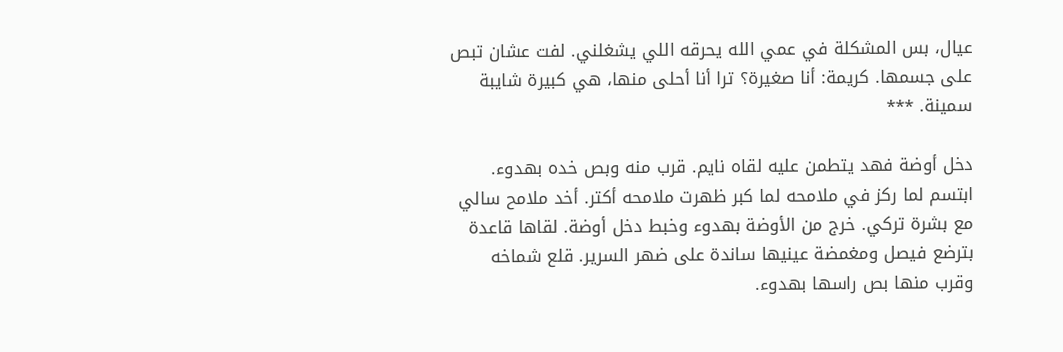عيال، بس المشكلة في عمي الله يحرقه اللي يشغلني. لفت عشان تبص على جسمها. كريمة: أنا صغيرة؟ ترا أنا أحلى منها، هي كبيرة شايبة سمينة. ***

دخل أوضة فهد يتطمن عليه لقاه نايم. قرب منه وبص خده بهدوء. ابتسم لما ركز في ملامحه لما كبر ظهرت ملامحه أكتر. أخد ملامح سالي مع بشرة تركي. خرج من الأوضة بهدوء وخبط دخل أوضة. لقاها قاعدة بترضع فيصل ومغمضة عينيها ساندة على ضهر السرير. قلع شماخه وقرب منها بص راسها بهدوء.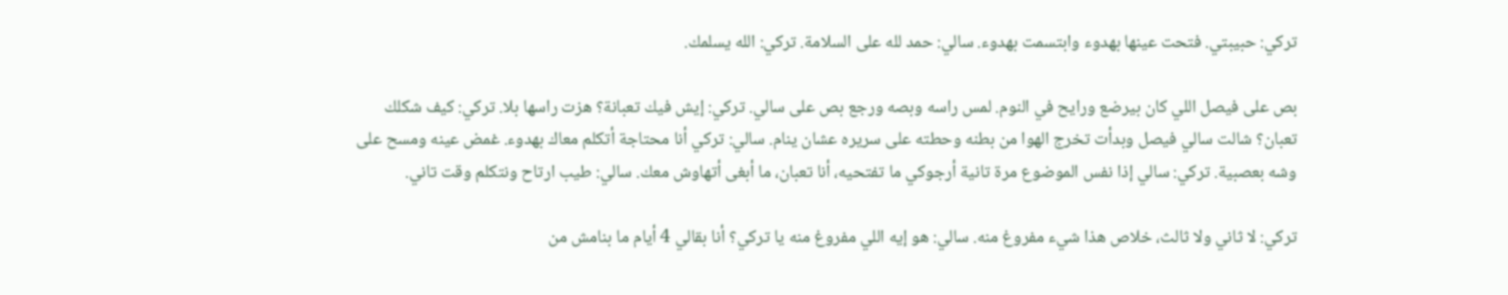تركي: حبيبتي. فتحت عينها بهدوء وابتسمت بهدوء. سالي: حمد لله على السلامة. تركي: الله يسلمك.

بص على فيصل اللي كان بيرضع ورايح في النوم. لمس راسه وبصه ورجع بص على سالي. تركي: إيش فيك تعبانة؟ هزت راسها بلا. تركي: كيف شكلك تعبان؟ شالت سالي فيصل وبدأت تخرج الهوا من بطنه وحطته على سريره عشان ينام. سالي: تركي أنا محتاجة أتكلم معاك بهدوء. غمض عينه ومسح على وشه بعصبية. تركي: سالي إذا نفس الموضوع مرة تانية أرجوكي ما تفتحيه، أنا تعبان، ما أبغى أتهاوش معك. سالي: طيب ارتاح ونتكلم وقت تاني.

تركي: لا ثاني ولا ثالث، خلاص هذا شيء مفروغ منه. سالي: هو إيه اللي مفروغ منه يا تركي؟ أنا بقالي 4 أيام ما بنامش من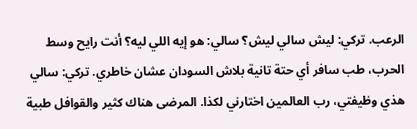الرعب. تركي: ليش سالي ليش؟ سالي: هو إيه اللي ليه؟ أنت رايح وسط الحرب، طب سافر أي حتة تانية بلاش السودان عشان خاطري. تركي: سالي هذي وظيفتي، رب العالمين اختارني لكذا. المرضى هناك كثير والقوافل طبية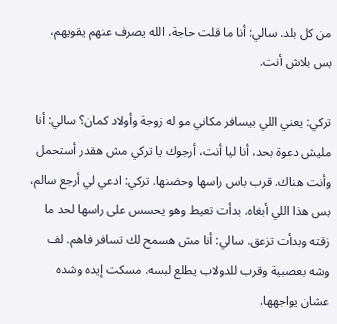من كل بلد. سالي: أنا ما قلت حاجة، الله يصرف عنهم يقويهم، بس بلاش أنت.

تركي: يعني اللي بيسافر مكاني مو له زوجة وأولاد كمان؟ سالي: أنا مليش دعوة بحد، أنا ليا أنت، أرجوك يا تركي مش هقدر أستحمل وأنت هناك. قرب باس راسها وحضنها. تركي: ادعي لي أرجع سالم، بس هذا اللي أبغاه. بدأت تعيط وهو يحسس على راسها لحد ما زقته وبدأت تزعق. سالي: أنا مش هسمح لك تسافر فاهم. لف وشه بعصبية وقرب للدولاب يطلع لبسه. مسكت إيده وشده عشان يواجهها.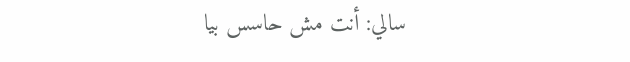سالي: أنت مش حاسس بيا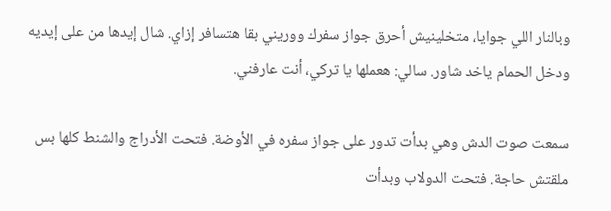وبالنار اللي جوايا، متخلينيش أحرق جواز سفرك ووريني بقا هتسافر إزاي. شال إيدها من على إيديه ودخل الحمام ياخد شاور. سالي: هعملها يا تركي، أنت عارفني.

سمعت صوت الدش وهي بدأت تدور على جواز سفره في الأوضة. فتحت الأدراج والشنط كلها بس ملقتش حاجة. فتحت الدولاب وبدأت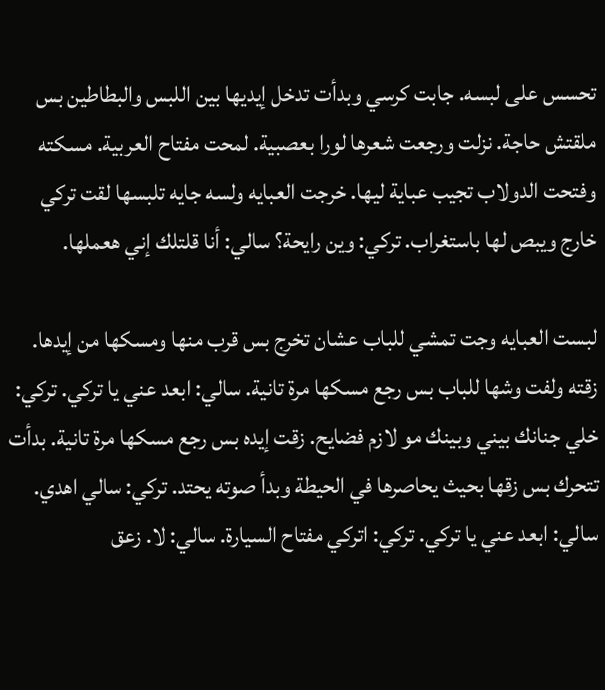تحسس على لبسه. جابت كرسي وبدأت تدخل إيديها بين اللبس والبطاطين بس ملقتش حاجة. نزلت ورجعت شعرها لورا بعصبية. لمحت مفتاح العربية. مسكته وفتحت الدولاب تجيب عباية ليها. خرجت العبايه ولسه جايه تلبسها لقت تركي خارج ويبص لها باستغراب. تركي: وين رايحة؟ سالي: أنا قلتلك إني هعملها.

لبست العبايه وجت تمشي للباب عشان تخرج بس قرب منها ومسكها من إيدها. زقته ولفت وشها للباب بس رجع مسكها مرة تانية. سالي: ابعد عني يا تركي. تركي: خلي جنانك بيني وبينك مو لازم فضايح. زقت إيده بس رجع مسكها مرة تانية. بدأت تتحرك بس زقها بحيث يحاصرها في الحيطة وبدأ صوته يحتد. تركي: سالي اهدي. سالي: ابعد عني يا تركي. تركي: اتركي مفتاح السيارة. سالي: لا. زعق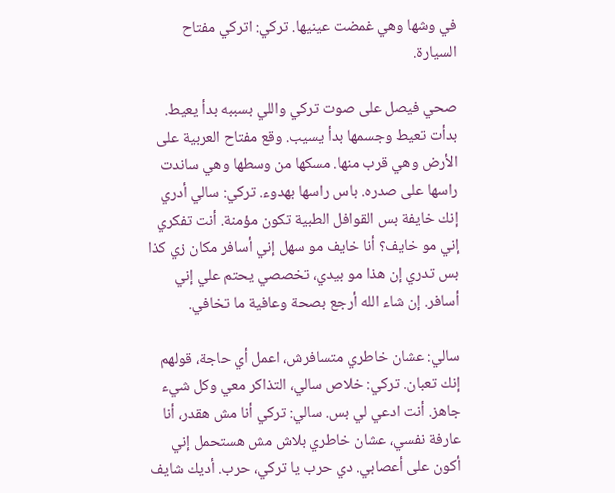في وشها وهي غمضت عينيها. تركي: اتركي مفتاح السيارة.

صحي فيصل على صوت تركي واللي بسببه بدأ يعيط. بدأت تعيط وجسمها بدأ يسيب. وقع مفتاح العربية على الأرض وهي قرب منها. مسكها من وسطها وهي ساندت راسها على صدره. باس راسها بهدوء. تركي: سالي أدري إنك خايفة بس القوافل الطبية تكون مؤمنة. أنت تفكري إني مو خايف؟ أنا خايف مو سهل إني أسافر مكان زي كذا بس تدري إن هذا مو بيدي، تخصصي يحتم علي إني أسافر. إن شاء الله أرجع بصحة وعافية ما تخافي.

سالي: عشان خاطري متسافرش، اعمل أي حاجة، قولهم إنك تعبان. تركي: خلاص سالي، التذاكر معي وكل شيء جاهز. أنت ادعي لي بس. سالي: تركي أنا مش هقدر، أنا عارفة نفسي، عشان خاطري بلاش مش هستحمل إني أكون على أعصابي. دي حرب يا تركي، حرب. أديك شايف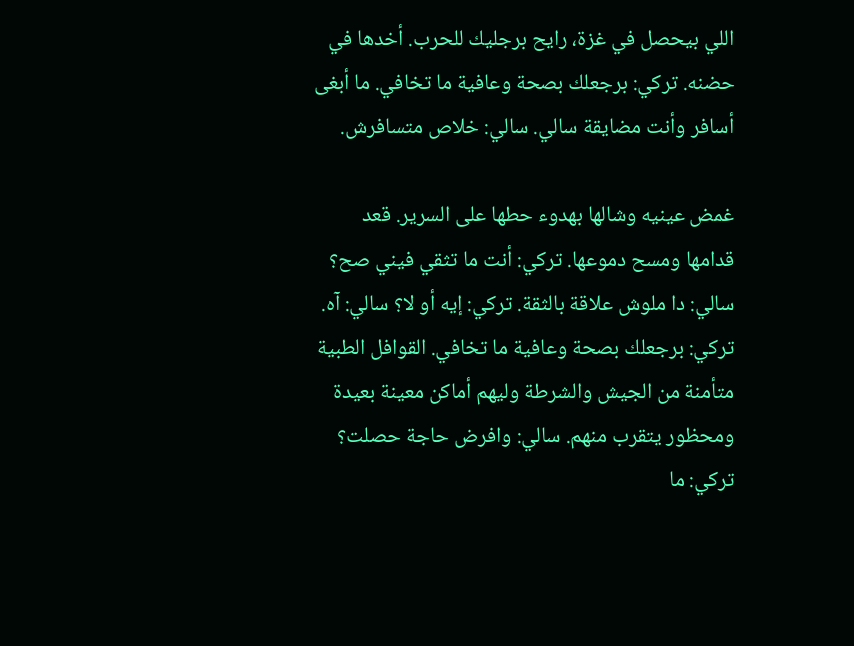اللي بيحصل في غزة، رايح برجليك للحرب. أخدها في حضنه. تركي: برجعلك بصحة وعافية ما تخافي. ما أبغى أسافر وأنت مضايقة سالي. سالي: خلاص متسافرش.

غمض عينيه وشالها بهدوء حطها على السرير. قعد قدامها ومسح دموعها. تركي: أنت ما تثقي فيني صح؟ سالي: دا ملوش علاقة بالثقة. تركي: إيه أو لا؟ سالي: آه. تركي: برجعلك بصحة وعافية ما تخافي. القوافل الطبية متأمنة من الجيش والشرطة وليهم أماكن معينة بعيدة ومحظور يتقرب منهم. سالي: وافرض حاجة حصلت؟ تركي: ما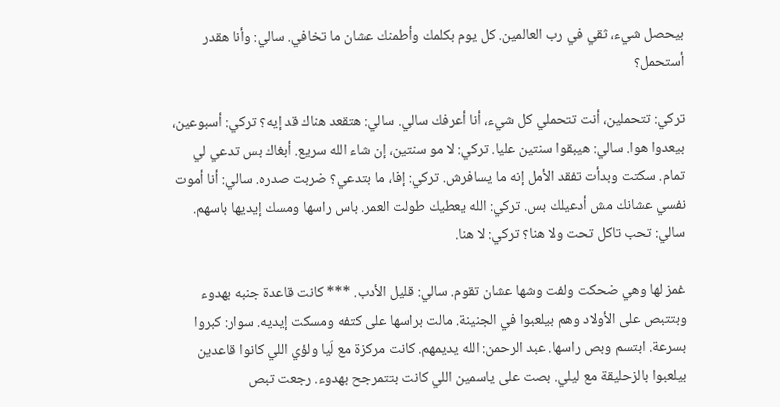بيحصل شيء، ثقي في رب العالمين. كل يوم بكلمك وأطمنك عشان ما تخافي. سالي: وأنا هقدر أستحمل؟

تركي: تتحملين، أنت تتحملي كل شيء، أنا أعرفك سالي. سالي: هتقعد هناك قد إيه؟ تركي: أسبوعين، بيعدوا هوا. سالي: هيبقوا سنتين عليا. تركي: لا مو سنتين، إن شاء الله سريع. أبغاك بس تدعي لي تمام. سكتت وبدأت تفقد الأمل إنه ما يسافرش. تركي: إفا، ما بتدعي؟ ضربت صدره. سالي: أنا أموت نفسي عشانك مش أدعيلك بس. تركي: الله يعطيك طولت العمر. باس راسها ومسك إيديها باسهم. سالي: تحب تاكل تحت ولا هنا؟ تركي: لا هنا.

غمز لها وهي ضحكت ولفت وشها عشان تقوم. سالي: قليل الأدب. *** كانت قاعدة جنبه بهدوء وبتتبص على الأولاد وهم بيلعبوا في الجنينة. مالت براسها على كتفه ومسكت إيديه. سوار: كبروا بسرعة. ابتسم وبص راسها. عبد الرحمن: الله يديمهم. كانت مركزة مع لَيا ولؤي اللي كانوا قاعدين بيلعبوا بالزحليقة مع ليلي. بصت على ياسمين اللي كانت بتتمرجح بهدوء. رجعت تبص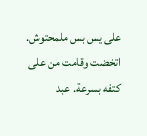على يس بس ملمحتوش. اتخضت وقامت من على كتفه بسرعة. عبد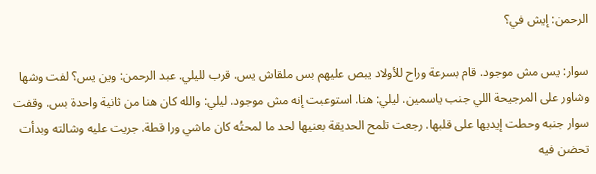الرحمن: إيش في؟

سوار: يس مش موجود. قام بسرعة وراح للأولاد يبص عليهم بس ملقاش يس. قرب لليلي. عبد الرحمن: وين يس؟ لفت وشها وشاور على المرجيحة اللي جنب ياسمين. ليلي: هنا. استوعبت إنه مش موجود. ليلي: والله كان هنا من ثانية واحدة بس. وقفت سوار جنبه وحطت إيديها على قلبها. رجعت تلمح الحديقة بعنيها لحد ما لمحتُه كان ماشي ورا قطة. جريت عليه وشالته وبدأت تحضن فيه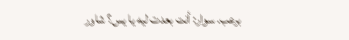برعب. سوار: أنت بعدت ليه يا يس؟ شاور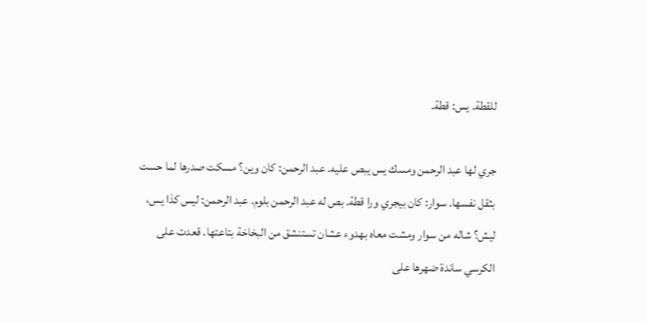للقطة. يس: قطة.

جري لها عبد الرحمن ومسك يس يبص عليه. عبد الرحمن: كان وين؟ مسكت صدرها لما حست بثقل نفسها. سوار: كان بيجري ورا قطة. بص له عبد الرحمن بلوم. عبد الرحمن: ليس كذا يس، ليش؟ شاله من سوار ومشت معاه بهدوء عشان تستنشق من البخاخة بتاعتها. قعدت على الكرسي ساندة ضهرها على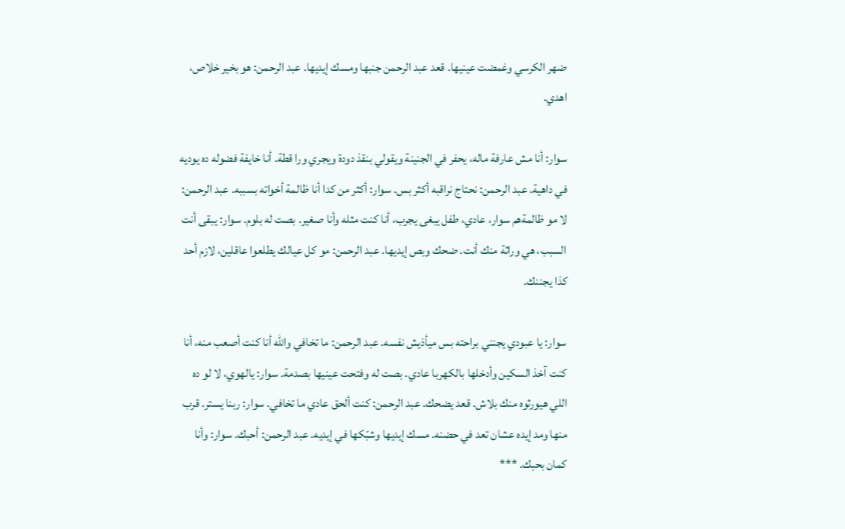ضهر الكرسي وغمضت عينيها. قعد عبد الرحمن جنبها ومسك إيديها. عبد الرحمن: هو بخير خلاص، اهدي.

سوار: أنا مش عارفة ماله، يحفر في الجنينة ويقولي بنقذ دودة ويجري ورا قطة. أنا خايفة فضوله ده يوديه في داهية. عبد الرحمن: نحتاج نراقبه أكثر بس. سوار: أكثر من كدا أنا ظالمة أخواته بسببه. عبد الرحمن: لا مو ظالمةهم سوار، عادي، طفل يبغى يجرب، أنا كنت مثله وأنا صغير. بصت له بلوم. سوار: يبقى أنت السبب، هي وراثة منك أنت. ضحك وبص إيديها. عبد الرحمن: مو كل عيالك يطلعوا عاقلين، لازم أحد كذا يجننك.

سوار: يا عبودي يجنني براحته بس ميأذيش نفسه. عبد الرحمن: ما تخافي والله أنا كنت أصعب منه، أنا كنت آخذ السكين وأدخلها بالكهربا عادي. بصت له وفتحت عينيها بصدمة. سوار: يالهوي، لا لو ده اللي هيورثوه منك بلاش. قعد يضحك. عبد الرحمن: كنت ألحق عادي ما تخافي. سوار: ربنا يستر. قرب منها ومد إيده عشان تعد في حضنه. مسك إيديها وشبّكها في إيديه. عبد الرحمن: أحبك. سوار: وأنا كمان بحبك. ***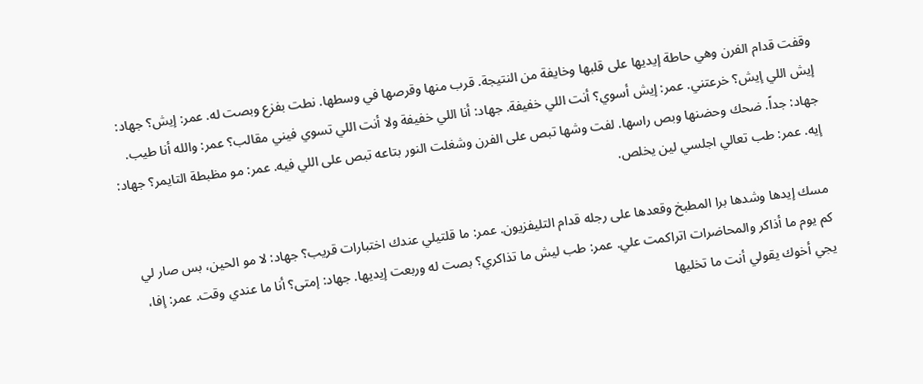وقفت قدام الفرن وهي حاطة إيديها على قلبها وخايفة من النتيجة. قرب منها وقرصها في وسطها. نطت بفزع وبصت له. عمر: إيش؟ جهاد: إيش اللي إيش؟ خرعتني. عمر: إيش أسوي؟ أنت اللي خفيفة. جهاد: أنا اللي خفيفة ولا أنت اللي تسوي فيني مقالب؟ عمر: والله أنا طيب. جهاد: جداً. ضحك وحضنها وبص راسها. لفت وشها تبص على الفرن وشغلت النور بتاعه تبص على اللي فيه. عمر: مو مظبطة التايمر؟ جهاد: إيه. عمر: طب تعالي اجلسي لين يخلص.

مسك إيدها وشدها برا المطبخ وقعدها على رجله قدام التليفزيون. عمر: ما قلتيلي عندك اختبارات قريب؟ جهاد: لا مو الحين، بس صار لي كم يوم ما أذاكر والمحاضرات اتراكمت علي. عمر: طب ليش ما تذاكري؟ بصت له وربعت إيديها. جهاد: إمتى؟ أنا ما عندي وقت. عمر: إفا، يجي أخوك يقولي أنت ما تخليها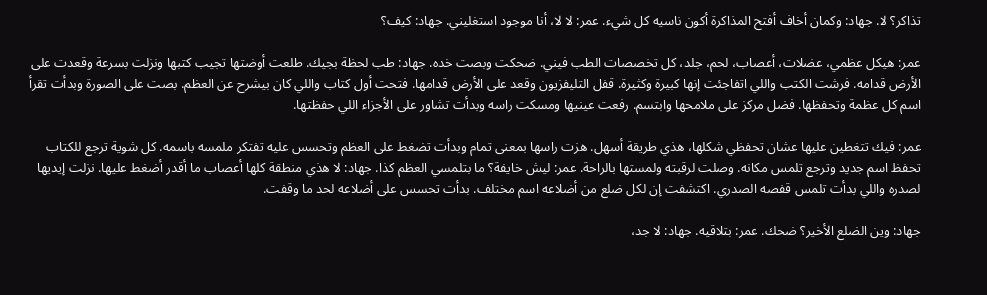تذاكر؟ لا. جهاد: وكمان أخاف أفتح المذاكرة أكون ناسيه كل شيء. عمر: لا لا، أنا موجود استغليني. جهاد: كيف؟

عمر: هيكل عظمي، عضلات، أعصاب، لحم، جلد، كل تخصصات الطب فيني. ضحكت وبصت خده. جهاد: طب لحظة بجيك. طلعت أوضتها تجيب كتبها ونزلت بسرعة وقعدت على الأرض قدامه. فرشت الكتب واللي اتفاجئت إنها كبيرة وكثيرة. قفل التليفزيون وقعد على الأرض قدامها. فتحت أول كتاب واللي كان بيشرح عن العظم. بصت على الصورة وبدأت تقرأ اسم كل عظمة وتحفظها. فضل مركز على ملامحها وابتسم. رفعت عينيها ومسكت راسه وبدأت تشاور على الأجزاء اللي حفظتها.

عمر: فيك تتغطين عليها عشان تحفظي شكلها، هذي طريقة أسهل. هزت راسها بمعنى تمام وبدأت تضغط على العظم وتحسس عليه تفتكر ملمسه باسمه. كل شوية ترجع للكتاب تحفظ اسم جديد وترجع تلمس مكانه. وصلت لرقبته ولمستها بالراحة. عمر: ليش خايفة؟ ما بتلمسي العظم كذا. جهاد: لا هذي منطقة كلها أعصاب ما أقدر أضغط عليها. نزلت إيديها لصدره واللي بدأت تلمس قفصه الصدري. اكتشفت إن لكل ضلع من أضلاعه اسم مختلف. بدأت تحسس على أضلاعه لحد ما وقفت.

جهاد: وين الضلع الأخير؟ ضحك. عمر: بتلاقيه. جهاد: لا جد،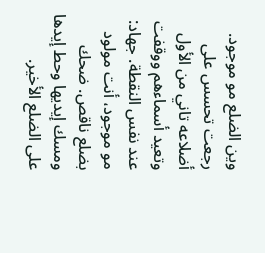وين الضلع مو موجود. رجعت تحسس على أضلاعه تاني من الأول وتعيد أسماءهم ووقفت عند نفس النقطة. جهاد: مو موجود، أنت مولود بضلع ناقص. ضحك ومسك إيديها وحط إيدها على الضلع الأخير.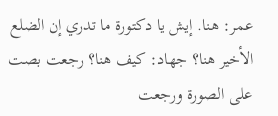عمر: هنا. إيش يا دكتورة ما تدري إن الضلع الأخير هنا؟ جهاد: كيف هنا؟ رجعت بصت على الصورة ورجعت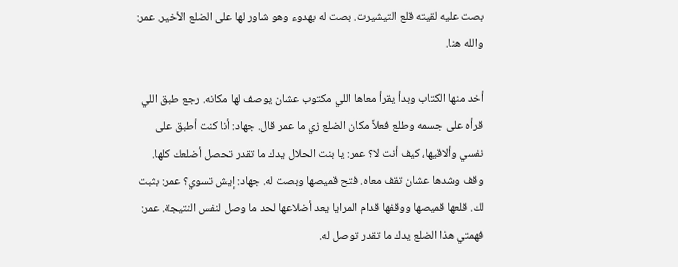بصت عليه لقيته قلع التيشيرت. بصت له بهدوء وهو شاور لها على الضلع الأخير. عمر: والله هنا.

أخد منها الكتاب وبدأ يقرأ معاها اللي مكتوب عشان يوصف لها مكانه. رجع طبق اللي قرأه على جسمه وطلع فعلاً مكان الضلع زي ما عمر قال. جهاد: أنا كنت أطبق على نفسي وألاقيها، كيف أنت لا؟ عمر: يا بنت الحلال يدك ما تقدر تحصل أضلعك كلها. وقف وشدها عشان تقف معاه. فتح قميصها وبصت له. جهاد: إيش تسوي؟ عمر: بثبت لك. قلعها قميصها ووقفها قدام المرايا يعد أضلاعها لحد ما وصل لنفس النتيجة. عمر: فهمتي هذا الضلع يدك ما تقدر توصل له.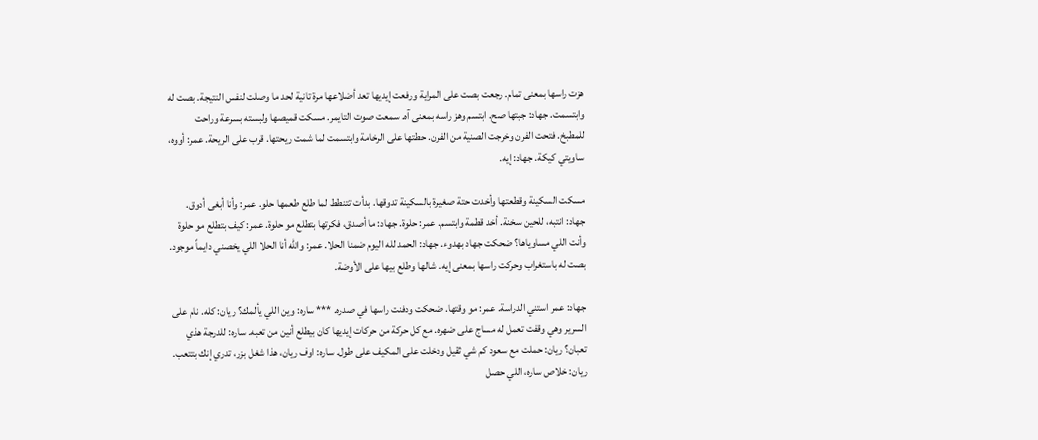هزت راسها بمعنى تمام. رجعت بصت على المراية ورفعت إيديها تعد أضلاعها مرة تانية لحد ما وصلت لنفس النتيجة. بصت له وابتسمت. جهاد: جبتها صح. ابتسم وهز راسه بمعنى آه. سمعت صوت التايمر. مسكت قميصها ولبسته بسرعة وراحت للمطبخ. فتحت الفرن وخرجت الصنية من الفرن. حطتها على الرخامة وابتسمت لما شمت ريحتها. قرب على الريحة. عمر: أووه، ساويتي كيكة. جهاد: إيه.

مسكت السكينة وقطعتها وأخدت حتة صغيرة بالسكينة تدوقها. بدأت تتنطط لما طلع طعمها حلو. عمر: وأنا أبغى أدوق. جهاد: انتبه، للحين سخنة. أخد قطمة وابتسم. عمر: حلوة. جهاد: ما أصدق، فكرتها بتطلع مو حلوة. عمر: كيف بتطلع مو حلوة وأنت اللي مساوياها؟ ضحكت جهاد بهدوء. جهاد: الحمد لله اليوم ضمنا الحلا. عمر: والله أنا الحلا اللي يخصني دايماً موجود. بصت له باستغراب وحركت راسها بمعنى إيه. شالها وطلع بيها على الأوضة.

جهاد: عمر استني الدراسة. عمر: مو وقتها. ضحكت ودفنت راسها في صدره. *** ساره: وين اللي يألمك؟ ريان: كله. نام على السرير وهي وقفت تعمل له مساج على ضهره. مع كل حركة من حركات إيديها كان بيطلع أنين من تعبه. ساره: للدرجة هذي تعبان؟ ريان: حملت مع سعود كم شي ثقيل ودخلت على المكيف على طول. ساره: اوف ريان، هذا شغل بزر، تدري إنك بتتعب. ريان: خلاص ساره، اللي حصل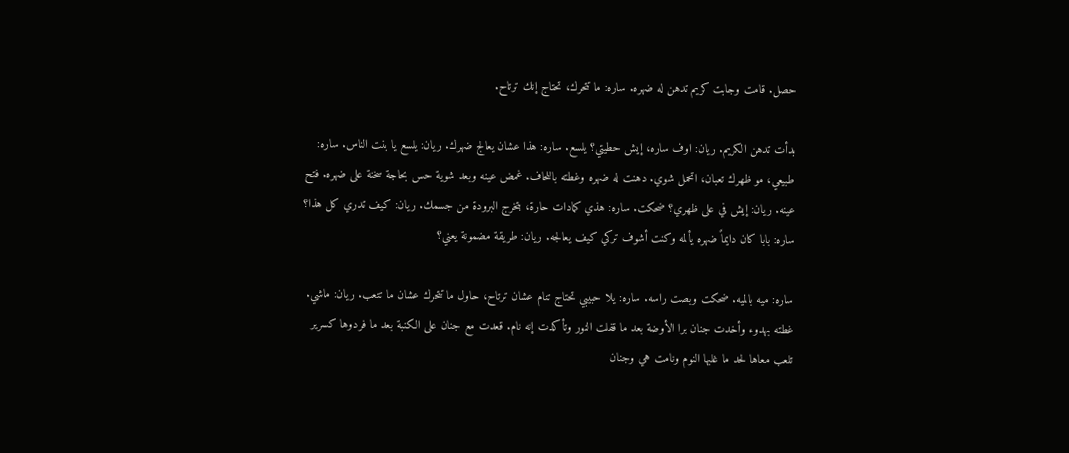حصل. قامت وجابت كريم تدهن له ضهره. ساره: ما تتحرك، تحتاج إنك ترتاح.

بدأت تدهن الكريم. ريان: اوف ساره، إيش حطيتي؟ يلسع. ساره: هذا عشان يعالج ضهرك. ريان: يلسع يا بنت الناس. ساره: طبيعي، مو ظهرك تعبان، اتحمل شوي. دهنت له ضهره وغطته باللحاف. غمض عينه وبعد شوية حس بحاجة سخنة على ضهره. فتح عينه. ريان: إيش في على ظهري؟ ضحكت. ساره: هذي كمادات حارة، بتخرج البرودة من جسمك. ريان: كيف تدري كل هذا؟ ساره: بابا كان دايماً ضهره يألمه وكنت أشوف تركي كيف يعالجه. ريان: طريقة مضمونة يعني؟

ساره: ميه بالميه. ضحكت وبصت راسه. ساره: يلا حبيبي تحتاج تنام عشان ترتاح، حاول ما تتحرك عشان ما تتعب. ريان: ماشي. غطته بهدوء وأخدت جنان برا الأوضة بعد ما قفلت النور وتأكدت إنه نام. قعدت مع جنان على الكنبة بعد ما فردوها كسرير تلعب معاها لحد ما غلبها النوم ونامت هي وجنان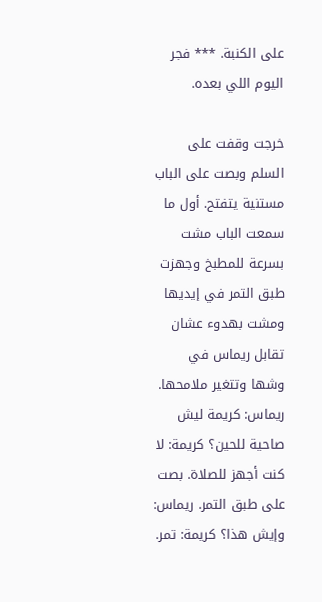على الكنبة. *** فجر اليوم اللي بعده.

خرجت وقفت على السلم وبصت على الباب مستنية يتفتح. أول ما سمعت الباب مشت بسرعة للمطبخ وجهزت طبق التمر في إيديها ومشت بهدوء عشان تقابل ريماس في وشها وتتغير ملامحها. ريماس: كريمة ليش صاحية للحين؟ كريمة: لا كنت أجهز للصلاة. بصت على طبق التمر. ريماس: وإيش هذا؟ كريمة: تمر.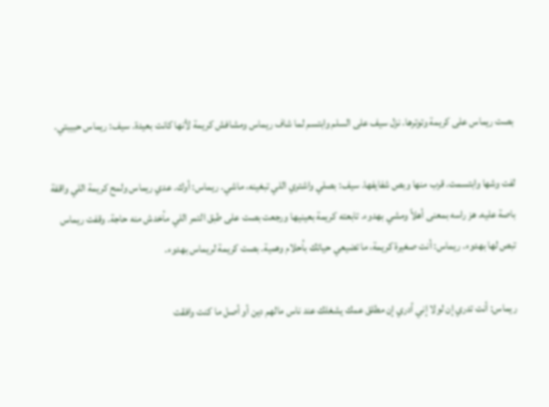بصت ريماس على كريمة وتوترها. نزل سيف على السلم وابتسم لما شاف ريماس ومشافش كريمة لأنها كانت بعيدة. سيف: ريماس حبيبتي.

لفت وشها وابتسمت. قرب منها وبص شفايفها. سيف: بصلي واشتري اللي تبغينه، ماشي. ريماس: أوك. عدي ريماس ولمح كريمة اللي واقفة باصة عليه. هز راسه بمعنى أهلاً ومشي بهدوء. تابعته كريمة بعينيها ورجعت بصت على طبق التمر اللي مأخدش منه حاجة. وقفت ريماس تبص لها بهدوء. ريماس: أنت صغيرة كريمة، ما تضيعي حياتك بأحلام وهمية. بصت كريمة لريماس بهدوء.

ريماس: أنت تدري إن لولا إني أدري إن مطلق عمك يشغلك عند ناس مالهم دين أو أصل ما كنت وافقت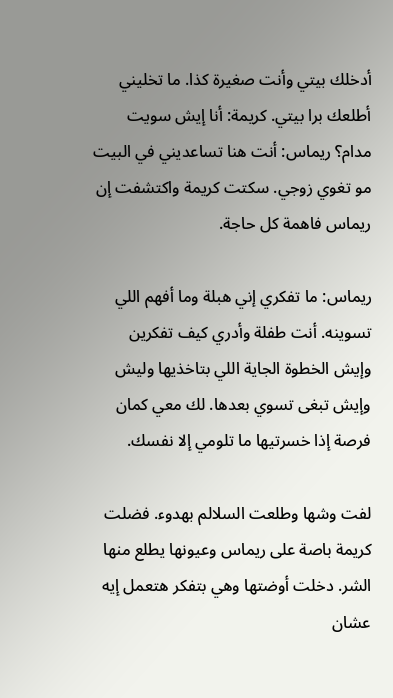أدخلك بيتي وأنت صغيرة كذا. ما تخليني أطلعك برا بيتي. كريمة: أنا إيش سويت مدام؟ ريماس: أنت هنا تساعديني في البيت مو تغوي زوجي. سكتت كريمة واكتشفت إن ريماس فاهمة كل حاجة.

ريماس: ما تفكري إني هبلة وما أفهم اللي تسوينه. أنت طفلة وأدري كيف تفكرين وإيش الخطوة الجاية اللي بتاخذيها وليش وإيش تبغى تسوي بعدها. لك معي كمان فرصة إذا خسرتيها ما تلومي إلا نفسك.

لفت وشها وطلعت السلالم بهدوء. فضلت كريمة باصة على ريماس وعيونها يطلع منها الشر. دخلت أوضتها وهي بتفكر هتعمل إيه عشان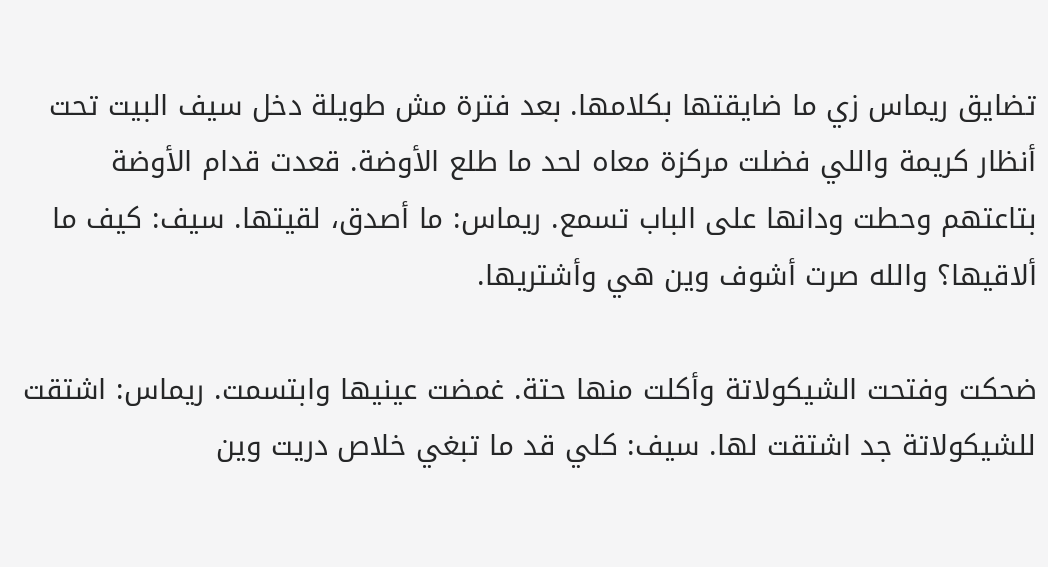تضايق ريماس زي ما ضايقتها بكلامها. بعد فترة مش طويلة دخل سيف البيت تحت أنظار كريمة واللي فضلت مركزة معاه لحد ما طلع الأوضة. قعدت قدام الأوضة بتاعتهم وحطت ودانها على الباب تسمع. ريماس: ما أصدق، لقيتها. سيف: كيف ما ألاقيها؟ والله صرت أشوف وين هي وأشتريها.

ضحكت وفتحت الشيكولاتة وأكلت منها حتة. غمضت عينيها وابتسمت. ريماس: اشتقت للشيكولاتة جد اشتقت لها. سيف: كلي قد ما تبغي خلاص دريت وين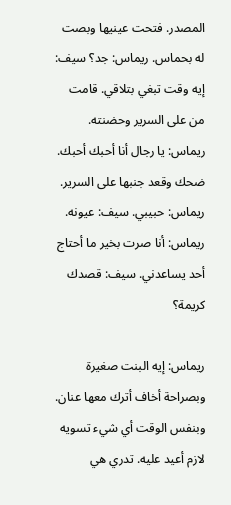المصدر. فتحت عينيها وبصت له بحماس. ريماس: جد؟ سيف: إيه وقت تبغي بتلاقي. قامت من على السرير وحضنته. ريماس: يا رجال أنا أحبك أحبك. ضحك وقعد جنبها على السرير. ريماس: حبيبي. سيف: عيونه. ريماس: أنا صرت بخير ما أحتاج أحد يساعدني. سيف: قصدك كريمة؟

ريماس: إيه البنت صغيرة وبصراحة أخاف أترك معها عنان. وبنفس الوقت أي شيء تسويه لازم أعيد عليه. تدري هي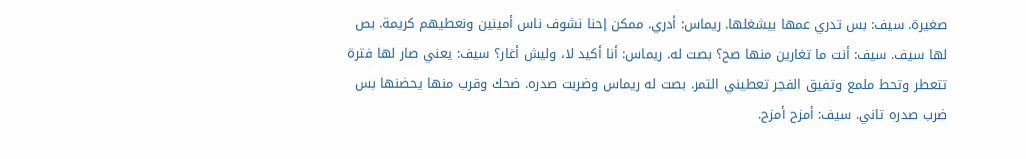صغيرة. سيف: بس تدري عمها بيشغلها. ريماس: أدري. ممكن إحنا نشوف ناس أمينين ونعطيهم كريمة. بص لها سيف. سيف: أنت ما تغارين منها صح؟ بصت له. ريماس: أنا أكيد لا، وليش أغار؟ سيف: يعني صار لها فترة تتعطر وتحط ملمع وتفيق الفجر تعطيني التمر. بصت له ريماس وضربت صدره. ضحك وقرب منها يحضنها بس ضرب صدره تاني. سيف: أمزح أمزح.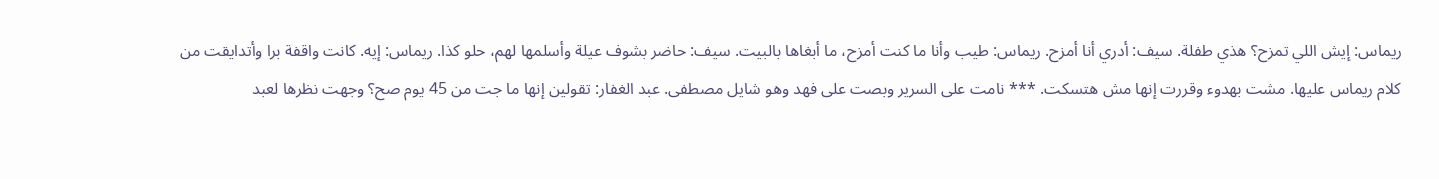ريماس: إيش اللي تمزح؟ هذي طفلة. سيف: أدري أنا أمزح. ريماس: طيب وأنا ما كنت أمزح، ما أبغاها بالبيت. سيف: حاضر بشوف عيلة وأسلمها لهم، حلو كذا. ريماس: إيه. كانت واقفة برا وأتدايقت من كلام ريماس عليها. مشت بهدوء وقررت إنها مش هتسكت. *** نامت على السرير وبصت على فهد وهو شايل مصطفى. عبد الغفار: تقولين إنها ما جت من 45 يوم صح؟ وجهت نظرها لعبد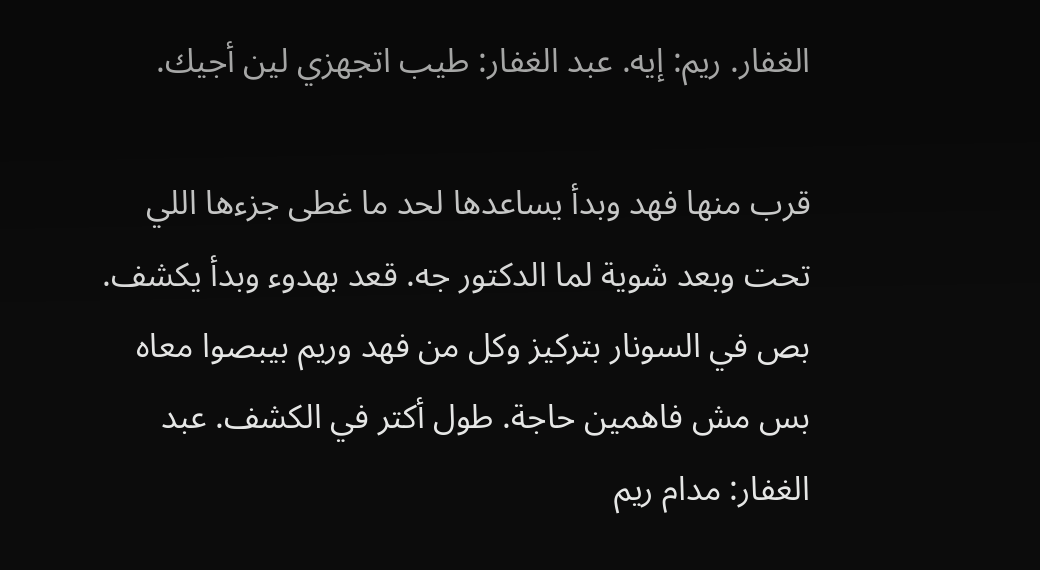الغفار. ريم: إيه. عبد الغفار: طيب اتجهزي لين أجيك.

قرب منها فهد وبدأ يساعدها لحد ما غطى جزءها اللي تحت وبعد شوية لما الدكتور جه. قعد بهدوء وبدأ يكشف. بص في السونار بتركيز وكل من فهد وريم بيبصوا معاه بس مش فاهمين حاجة. طول أكتر في الكشف. عبد الغفار: مدام ريم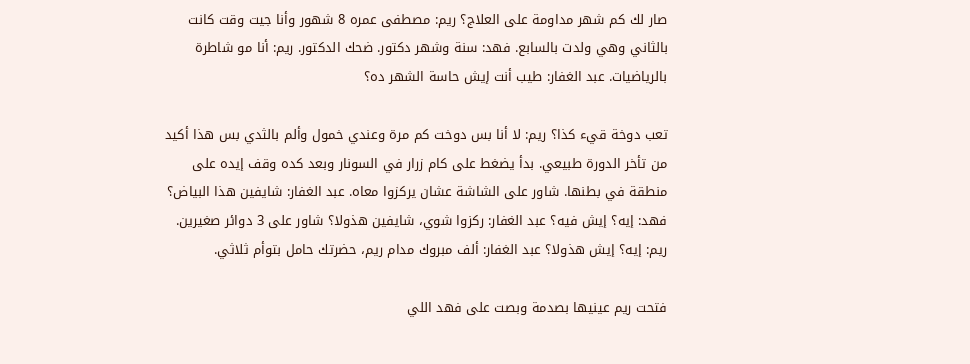صار لك كم شهر مداومة على العلاج؟ ريم: مصطفى عمره 8 شهور وأنا جيت وقت كانت بالثاني وهي ولدت بالسابع. فهد: سنة وشهر دكتور. ضحك الدكتور. ريم: أنا مو شاطرة بالرياضيات. عبد الغفار: طيب أنت إيش حاسة الشهر ده؟

تعب دوخة قيء كذا؟ ريم: لا أنا بس دوخت كم مرة وعندي خمول وألم بالثدي بس هذا أكيد من تأخر الدورة طبيعي. بدأ يضغط على كام زرار في السونار وبعد كده وقف إيده على منطقة في بطنها. شاور على الشاشة عشان يركزوا معاه. عبد الغفار: شايفين هذا البياض؟ فهد: إيه؟ إيش فيه؟ عبد الغفار: ركزوا شوي، شايفين هذولا؟ شاور على 3 دوائر صغيرين. ريم: إيه؟ إيش هذولا؟ عبد الغفار: ألف مبروك مدام ريم، حضرتك حامل بتوأم ثلاثي.

فتحت ريم عينيها بصدمة وبصت على فهد اللي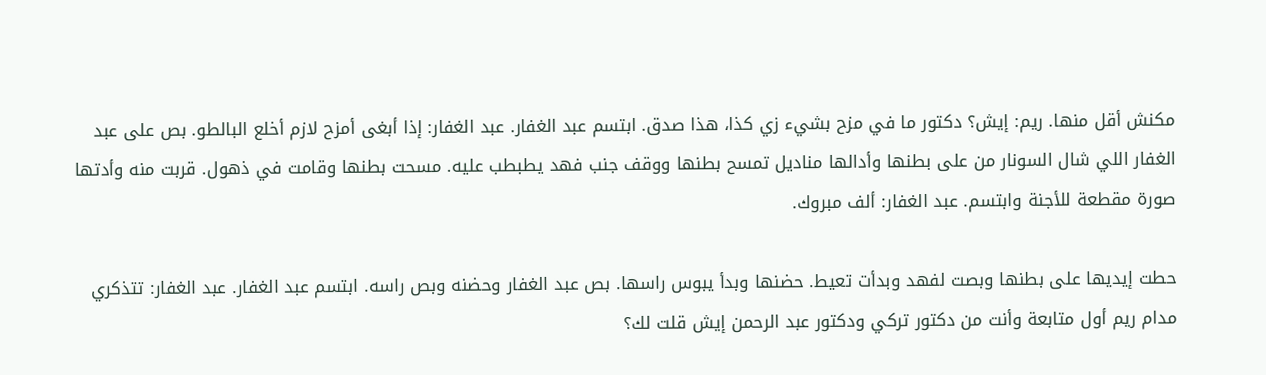مكنش أقل منها. ريم: إيش؟ دكتور ما في مزح بشيء زي كذا، هذا صدق. ابتسم عبد الغفار. عبد الغفار: إذا أبغى أمزح لازم أخلع البالطو. بص على عبد الغفار اللي شال السونار من على بطنها وأدالها مناديل تمسح بطنها ووقف جنب فهد يطبطب عليه. مسحت بطنها وقامت في ذهول. قربت منه وأدتها صورة مقطعة للأجنة وابتسم. عبد الغفار: ألف مبروك.

حطت إيديها على بطنها وبصت لفهد وبدأت تعيط. حضنها وبدأ يبوس راسها. بص عبد الغفار وحضنه وبص راسه. ابتسم عبد الغفار. عبد الغفار: تتذكري مدام ريم أول متابعة وأنت من دكتور تركي ودكتور عبد الرحمن إيش قلت لك؟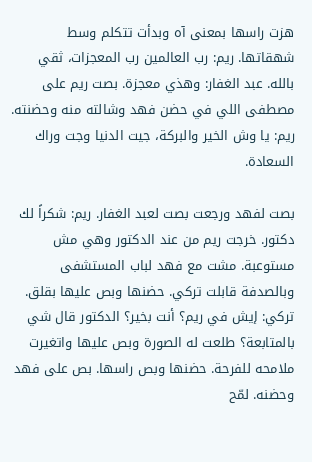هزت راسها بمعنى آه وبدأت تتكلم وسط شهقاتها. ريم: رب العالمين رب المعجزات، ثقي بالله. عبد الغفار: وهذي معجزة. بصت ريم على مصطفى اللي في حضن فهد وشالته منه وحضنته. ريم: يا وش الخير والبركة، جيت الدنيا وجت وراك السعادة.

بصت لفهد ورجعت بصت لعبد الغفار. ريم: شكراً لك دكتور. خرجت ريم من عند الدكتور وهي مش مستوعبة. مشت مع فهد لباب المستشفى وبالصدفة قابلت تركي. حضنها وبص عليها بقلق. تركي: إيش في ريم؟ أنت بخير؟ الدكتور قال شي بالمتابعة؟ طلعت له الصورة وبص عليها واتغيرت ملامحه للفرحة. حضنها وبص راسها. بص على فهد وحضنه. لمّح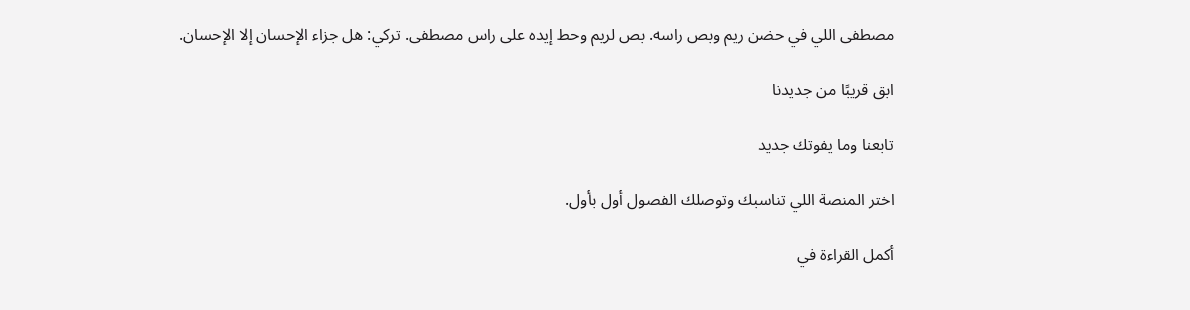مصطفى اللي في حضن ريم وبص راسه. بص لريم وحط إيده على راس مصطفى. تركي: هل جزاء الإحسان إلا الإحسان.

ابق قريبًا من جديدنا

تابعنا وما يفوتك جديد

اختر المنصة اللي تناسبك وتوصلك الفصول أول بأول.

أكمل القراءة في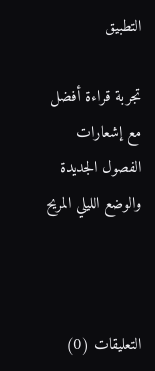التطبيق

تجربة قراءة أفضل مع إشعارات الفصول الجديدة والوضع الليلي المريح



التعليقات (0)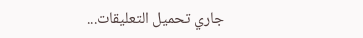جاري تحميل التعليقات...